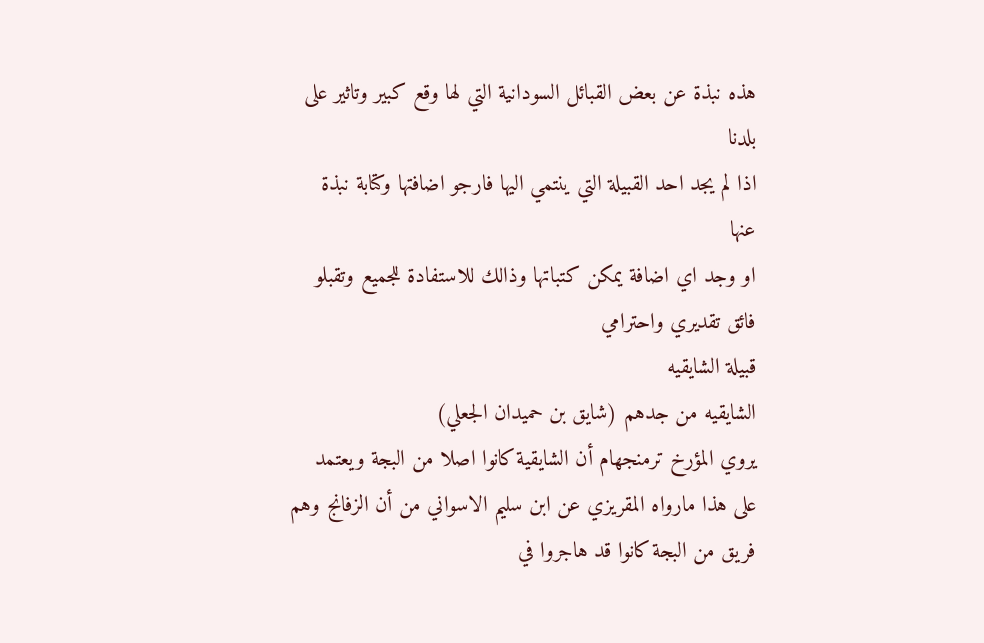هذه نبذة عن بعض القبائل السودانية التي لها وقع كبير وتاثير على بلدنا
اذا لم يجد احد القبيلة التي ينتمي اليها فارجو اضافتها وكتابة نبذة عنها
او وجد اي اضافة يمكن كتباتها وذالك للاستفادة للجميع وتقبلو فائق تقديري واحترامي
قبيلة الشايقيه
الشايقيه من جدهم (شايق بن حميدان الجعلي)
يروي المؤرخ ترمنجهام أن الشايقية كانوا اصلا من البجة ويعتمد على هذا مارواه المقريزي عن ابن سليم الاسواني من أن الزفانج وهم فريق من البجة كانوا قد هاجروا في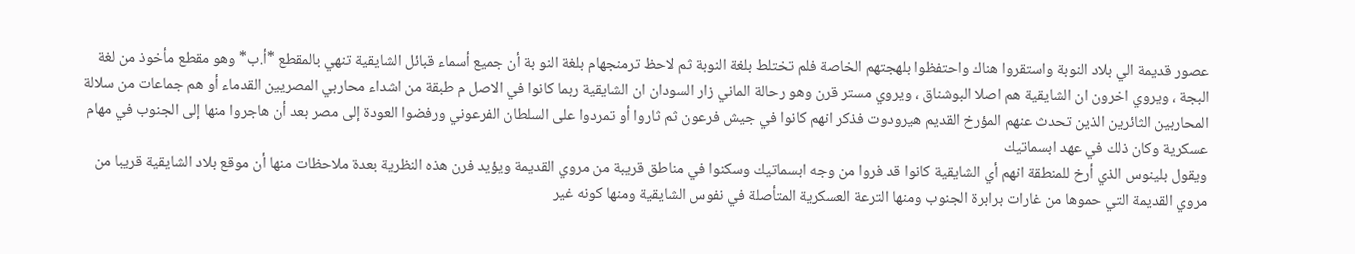عصور قديمة الي بلاد النوبة واستقروا هناك واحتفظوا بلهجتهم الخاصة فلم تختلط بلغة النوبة ثم لاحظ ترمنجهام بلغة النو بة أن جميع أسماء قبائل الشايقية تنهي بالمقطع *أ.ب* وهو مقطع مأخوذ من لغة البجة ، ويروي اخرون ان الشايقية هم اصلا البوشناق ، ويروي مستر قرن وهو رحالة الماني زار السودان ان الشايقية ربما كانوا في الاصل م طبقة من اشداء محاربي المصريين القدماء أو هم جماعات من سلالة المحاربين الثائرين الذين تحدث عنهم المؤرخ القديم هيرودوت فذكر انهم كانوا في جيش فرعون ثم ثاروا أو تمردوا على السلطان الفرعوني ورفضوا العودة إلى مصر بعد أن هاجروا منها إلى الجنوب في مهام عسكرية وكان ذلك في عهد ابسماتيك
ويقول بلينوس الذي أرخ للمنطقة انهم أي الشايقية كانوا قد فروا من وجه ابسماتيك وسكنوا في مناطق قريبة من مروي القديمة ويؤيد فرن هذه النظرية بعدة ملاحظات منها أن موقع بلاد الشايقية قريبا من مروي القديمة التي حموها من غارات برابرة الجنوب ومنها الترعة العسكرية المتأصلة في نفوس الشايقية ومنها كونه غير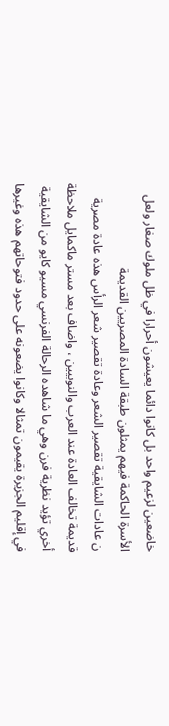خاضعين لزعيم واحد بل كانوا دائما يعيشون أحرارا في ظل ملوك صغار ولعل الأسرة الحاكمة فيهم يمثلون طبقة السادة المصريين القديمة
ن عادات الشايقية تقصير الشعر وعادة تقصير شعر الرأس هذه عادة مصرية قديمة تخالف العادة عند العرب والنوبيين ، واضاف بعد مستر ماكمايل ملاحظة أخري تؤيد نظرية فرن وهي ما شاهده الرحالة الفرنسي مسيو كايو من الشايقية في إقليم الجزيرة يقيمون تمثالا وكانوا يضعونه على حدود فتوحاتهم هذه وغيرها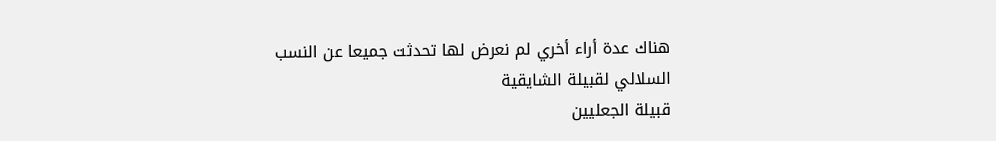هناك عدة أراء أخري لم نعرض لها تحدثت جميعا عن النسب السلالي لقبيلة الشايقية
قبيلة الجعليين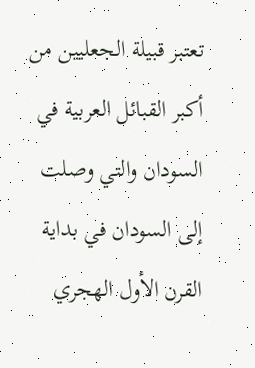تعتبر قبيلة الجعليين من أكبر القبائل العربية في السودان والتي وصلت إلى السودان في بداية القرن الأول الهجري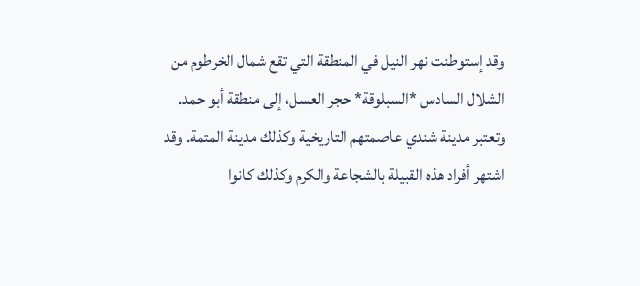وقد إستوطنت نهر النيل في المنطقة التي تقع شمال الخرطوم من الشلال السادس *السبلوقة* حجر العسل، إلى منطقة أبو حمد. وتعتبر مدينة شندي عاصمتهم التاريخية وكذلك مدينة المتمة. وقد اشتهر أفراد هذه القبيلة بالشجاعة والكرم وكذلك كانوا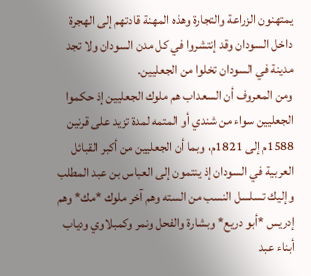يمتهنون الزراعة والتجارة وهذه المهنة قادتهم إلى الهجرة داخل السودان وقد إنتشروا في كل مدن السودان ولا تجد مدينة في السودان تخلوا من الجعليين.
ومن المعروف أن السعداب هم ملوك الجعليين إذ حكموا الجعليين سواء من شندي أو المتمه لمدة تزيد على قرنين 1588م إلى 1821م، وبما أن الجعليين من أكبر القبائل العربية في السودان إذ ينتمون إلى العباس بن عبد المطلب وإليك تسلسل النسب من السته وهم آخر ملوك *مك* وهم إدريس *أبو دريع* وبشارة والفحل ونمر وكمبلاوي ودياب أبناء عبد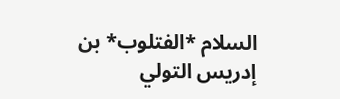السلام *الفتلوب* بن إدريس التولي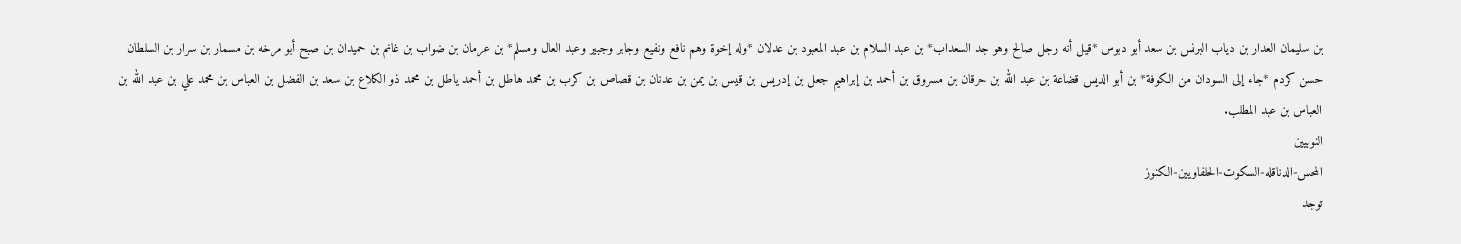بن سليمان العدار بن دياب البرنس بن سعد أبو دبوس *قيل أنه رجل صالح وهو جد السعداب* بن عبد السلام بن عبد المعبود بن عدلان *وله إخوة وهم نافع ونفيع وجابر وجبير وعبد العال ومسلم* بن عرمان بن ضواب بن غانم بن حميدان بن صبح أبو مرخه بن مسمار بن سرار بن السلطان حسن كردم *جاء إلى السودان من الكوفة* بن أبو الديس قضاعة بن عبد الله بن حرقان بن مسروق بن أحمد بن إبراهيم جعل بن إدريس بن قيس بن يمن بن عدنان بن قصاص بن كرب بن محمد هاطل بن أحمد ياطل بن محمد ذو الكلاع بن سعد بن الفضل بن العباس بن محمد علي بن عبد الله بن العباس بن عبد المطلب.
النوبيين
المحس-الدناقله-السكوت-الحلفاويين-الكنوز
توجد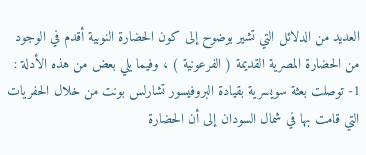العديد من الدلائل التي تشير بوضوح إلى كون الحضارة النوبية أقدم في الوجود من الحضارة المصرية القديمة ( الفرعونية ) ، وفيما يلي بعض من هذه الأدلة :
1- توصلت بعثة سويسرية بقيادة البروفيسور تشارلس بونت من خلال الحفريات التي قامت بها في شمال السودان إلى أن الحضارة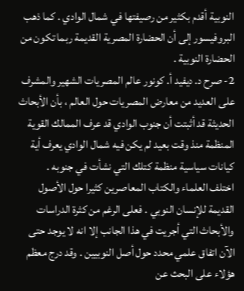النوبية أقدم بكثير من رصيفتها في شمال الوادي . كما ذهب البروفيسور إلى أن الحضارة المصرية القديمة ربما تكون من الحضارة النوبية .
2- صرح د. ديفيد أ. كونور عالم المصريات الشهير والمشرف على العديد من معارض المصريات حول العالم ، بأن الأبحاث الحديثة قد أثبتت أن جنوب الوادي قد عرف الممالك القوية المنظمة منذ وقت بعيد لم يكن فيه شمال الوادي يعرف أية كيانات سياسية منظمة كتلك التي نشأت في جنوبه .
اختلف العلماء والكتاب المعاصرين كثيرا حول الأصول القديمة للإنسان النوبي . فعلى الرغم من كثرة الدراسات والأبحاث التي أجريت في هذا الجانب إلا انه لا يوجد حتى الآن اتفاق علمي محدد حول أصل النوبيين . وقد درج معظم هؤلاء على البحث عن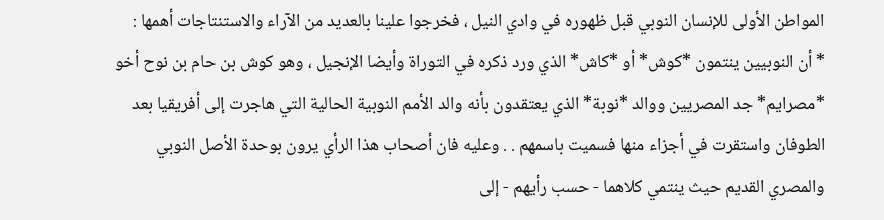المواطن الأولى للإنسان النوبي قبل ظهوره في وادي النيل ، فخرجوا علينا بالعديد من الآراء والاستنتاجات أهمها :
* أن النوبيين ينتمون *كوش* أو *كاش* الذي ورد ذكره في التوراة وأيضا الإنجيل ، وهو كوش بن حام بن نوح أخو *مصرايم* جد المصريين ووالد *نوبة* الذي يعتقدون بأنه والد الأمم النوبية الحالية التي هاجرت إلى أفريقيا بعد الطوفان واستقرت في أجزاء منها فسميت باسمهم . . وعليه فان أصحاب هذا الرأي يرون بوحدة الأصل النوبي والمصري القديم حيث ينتمي كلاهما - حسب رأيهم - إلى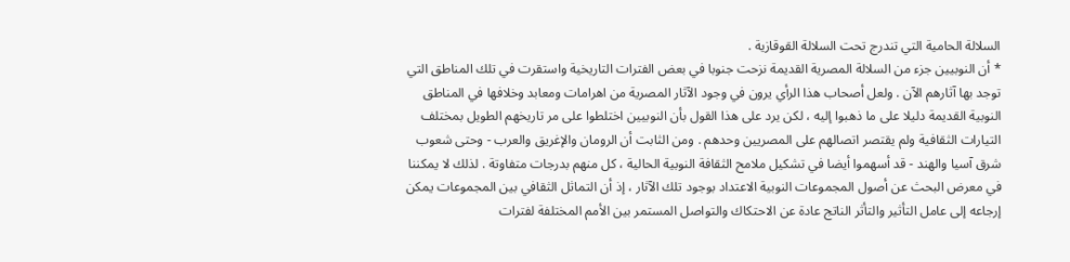السلالة الحامية التي تندرج تحت السلالة القوقازية .
* أن النوبيين جزء من السلالة المصرية القديمة نزحت جنوبا في بعض الفترات التاريخية واستقرت في تلك المناطق التي توجد بها آثارهم الآن . ولعل أصحاب هذا الرأي يرون في وجود الآثار المصرية من اهرامات ومعابد وخلافها في المناطق النوبية القديمة دليلا على ما ذهبوا إليه ، لكن يرد على هذا القول بأن النوبيين اختلطوا على مر تاريخهم الطويل بمختلف التيارات الثقافية ولم يقتصر اتصالهم على المصريين وحدهم . ومن الثابت أن الرومان والإغريق والعرب - وحتى شعوب شرق آسيا والهند - قد أسهموا أيضا في تشكيل ملامح الثقافة النوبية الحالية ، كل منهم بدرجات متفاوتة . لذلك لا يمكننا في معرض البحث عن أصول المجموعات النوبية الاعتداد بوجود تلك الآثار ، إذ أن التماثل الثقافي بين المجموعات يمكن إرجاعه إلى عامل التأثير والتأثر الناتج عادة عن الاحتكاك والتواصل المستمر بين الأمم المختلفة لفترات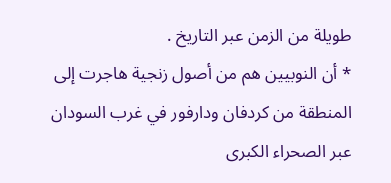طويلة من الزمن عبر التاريخ .
* أن النوبيين هم من أصول زنجية هاجرت إلى المنطقة من كردفان ودارفور في غرب السودان عبر الصحراء الكبرى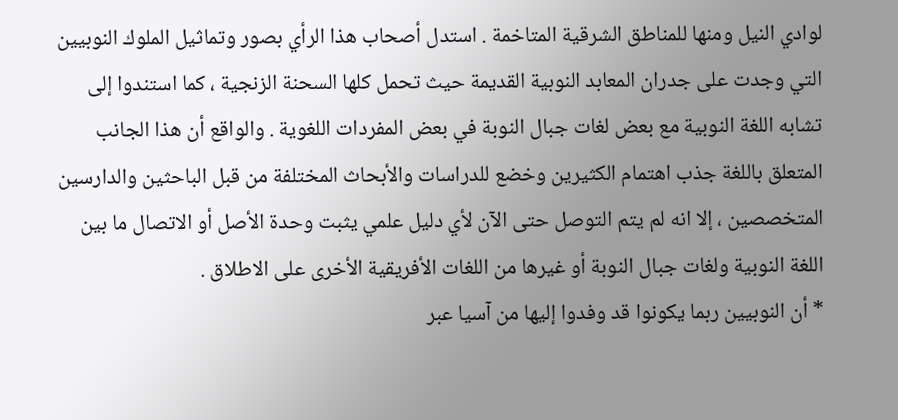لوادي النيل ومنها للمناطق الشرقية المتاخمة . استدل أصحاب هذا الرأي بصور وتماثيل الملوك النوبيين التي وجدت على جدران المعابد النوبية القديمة حيث تحمل كلها السحنة الزنجية ، كما استندوا إلى تشابه اللغة النوبية مع بعض لغات جبال النوبة في بعض المفردات اللغوية . والواقع أن هذا الجانب المتعلق باللغة جذب اهتمام الكثيرين وخضع للدراسات والأبحاث المختلفة من قبل الباحثين والدارسين المتخصصين ، إلا انه لم يتم التوصل حتى الآن لأي دليل علمي يثبت وحدة الأصل أو الاتصال ما بين اللغة النوبية ولغات جبال النوبة أو غيرها من اللغات الأفريقية الأخرى على الاطلاق .
* أن النوبيين ربما يكونوا قد وفدوا إليها من آسيا عبر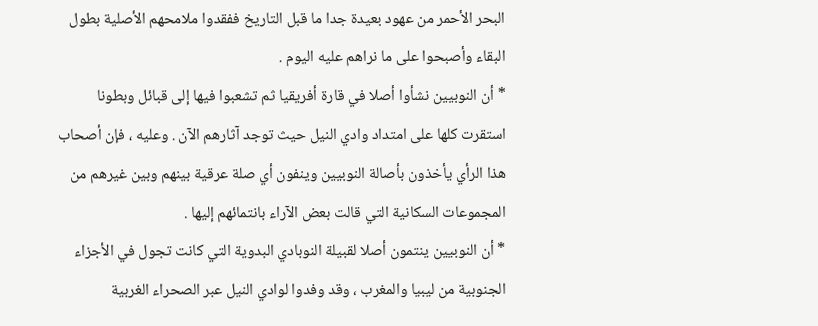البحر الأحمر من عهود بعيدة جدا ما قبل التاريخ ففقدوا ملامحهم الأصلية بطول البقاء وأصبحوا على ما نراهم عليه اليوم .
* أن النوبيين نشأوا أصلا في قارة أفريقيا ثم تشعبوا فيها إلى قبائل وبطونا استقرت كلها على امتداد وادي النيل حيث توجد آثارهم الآن . وعليه ، فإن أصحاب هذا الرأي يأخذون بأصالة النوبيين وينفون أي صلة عرقية بينهم وبين غيرهم من المجموعات السكانية التي قالت بعض الآراء بانتمائهم إليها .
* أن النوبيين ينتمون أصلا لقبيلة النوبادي البدوية التي كانت تجول في الأجزاء الجنوبية من ليبيا والمغرب ، وقد وفدوا لوادي النيل عبر الصحراء الغربية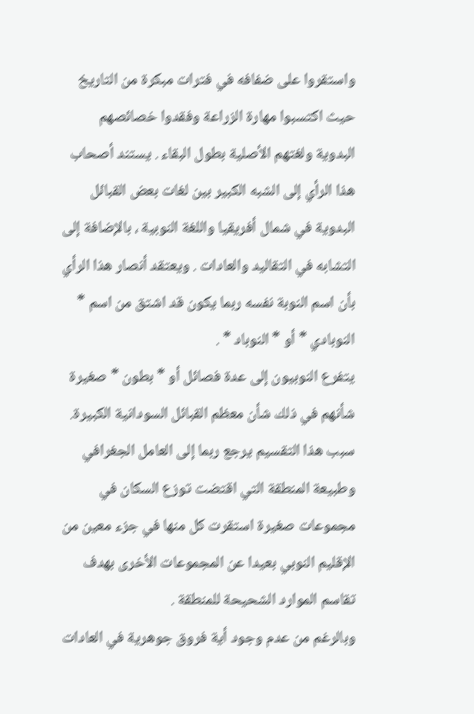واستقروا على ضفافه في فترات مبكرة من التاريخ حيث اكتسبوا مهارة الزراعة وفقدوا خصائصهم البدوية ولغتهم الأصلية بطول البقاء . يستند أصحاب هذا الرأي إلى الشبه الكبير بين لغات بعض القبائل البدوية في شمال أفريقيا واللغة النوبية ، بالإضافة إلى التشابه في التقاليد والعادات . ويعتقد أنصار هذا الرأي بأن اسم النوبة نفسه ربما يكون قد اشتق من اسم * النوبادي * أو * النوباد * .
يتفرع النوبيون إلى عدة فصائل أو * بطون * صغيرة شأنهم في ذلك شأن معظم القبائل السودانية الكبيرة. سبب هذا التقسيم يرجع ربما إلى العامل الجغرافي وطبيعة المنطقة التي اقتضت توزع السكان في مجموعات صغيرة استقرت كل منها في جزء معين من الإقليم النوبي بعيدا عن المجموعات الأخرى بهدف تقاسم الموارد الشحيحة للمنطقة .
وبالرغم من عدم وجود أية فروق جوهرية في العادات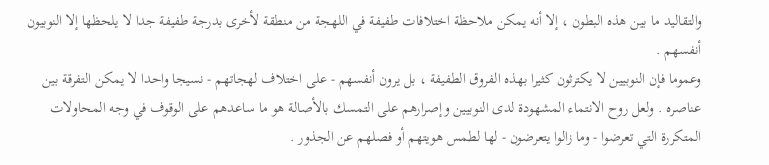والتقاليد ما بين هذه البطون ، إلا أنه يمكن ملاحظة اختلافات طفيفة في اللهجة من منطقة لأخرى بدرجة طفيفة جدا لا يلحظها إلا النوبيون أنفسهم .
وعموما فإن النوبيين لا يكترثون كثيرا بهذه الفروق الطفيفة ، بل يرون أنفسهم - على اختلاف لهجاتهم - نسيجا واحدا لا يمكن التفرقة بين عناصره . ولعل روح الانتماء المشهودة لدى النوبيين وإصرارهم على التمسك بالأصالة هو ما ساعدهم على الوقوف في وجه المحاولات المتكررة التي تعرضوا - وما زالوا يتعرضون - لها لطمس هويتهم أو فصلهم عن الجذور .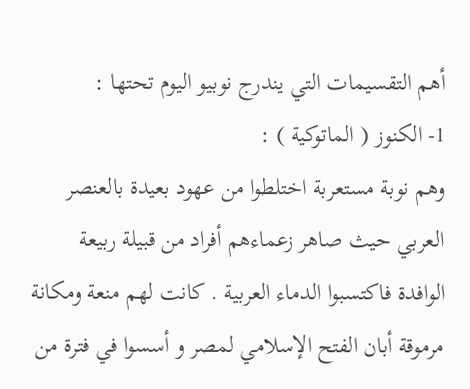أهم التقسيمات التي يندرج نوبيو اليوم تحتها :
1- الكنوز ( الماتوكية ) :
وهم نوبة مستعربة اختلطوا من عهود بعيدة بالعنصر العربي حيث صاهر زعماءهم أفراد من قبيلة ربيعة الوافدة فاكتسبوا الدماء العربية . كانت لهم منعة ومكانة مرموقة أبان الفتح الإسلامي لمصر و أسسوا في فترة من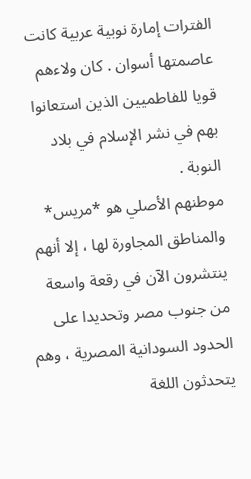الفترات إمارة نوبية عربية كانت عاصمتها أسوان . كان ولاءهم قويا للفاطميين الذين استعانوا بهم في نشر الإسلام في بلاد النوبة .
موطنهم الأصلي هو *مريس* والمناطق المجاورة لها ، إلا أنهم ينتشرون الآن في رقعة واسعة من جنوب مصر وتحديدا على الحدود السودانية المصرية ، وهم يتحدثون اللغة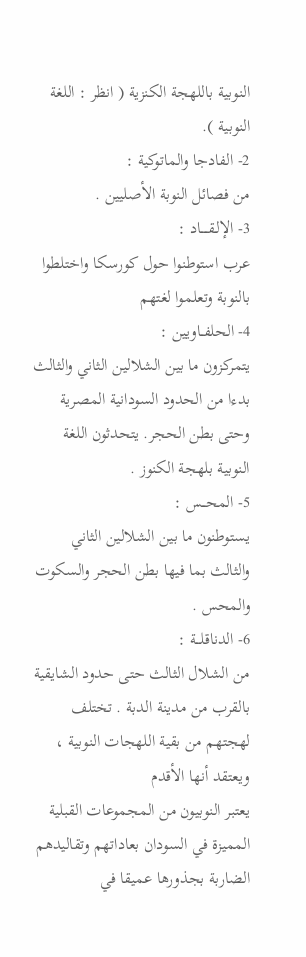النوبية باللهجة الكنزية ( انظر : اللغة النوبية ).
2- الفادجا والماتوكية :
من فصائل النوبة الأصليين .
3- الإلـقـــــاد :
عرب استوطنوا حول كورسكا واختلطوا بالنوبة وتعلموا لغتهم
4- الحلفــاويين :
يتمركزون ما بين الشلالين الثاني والثالث بدءا من الحدود السودانية المصرية وحتى بطن الحجر. يتحدثون اللغة النوبية بلهجة الكنوز .
5- المحـــس :
يستوطنون ما بين الشلالين الثاني والثالث بما فيها بطن الحجر والسكوت والمحس .
6- الدناقلـــة :
من الشلال الثالث حتى حدود الشايقية بالقرب من مدينة الدبة . تختلف لهجتهم من بقية اللهجات النوبية ، ويعتقد أنها الأقدم
يعتبر النوبيون من المجموعات القبلية المميزة في السودان بعاداتهم وتقاليدهم الضاربة بجذورها عميقا في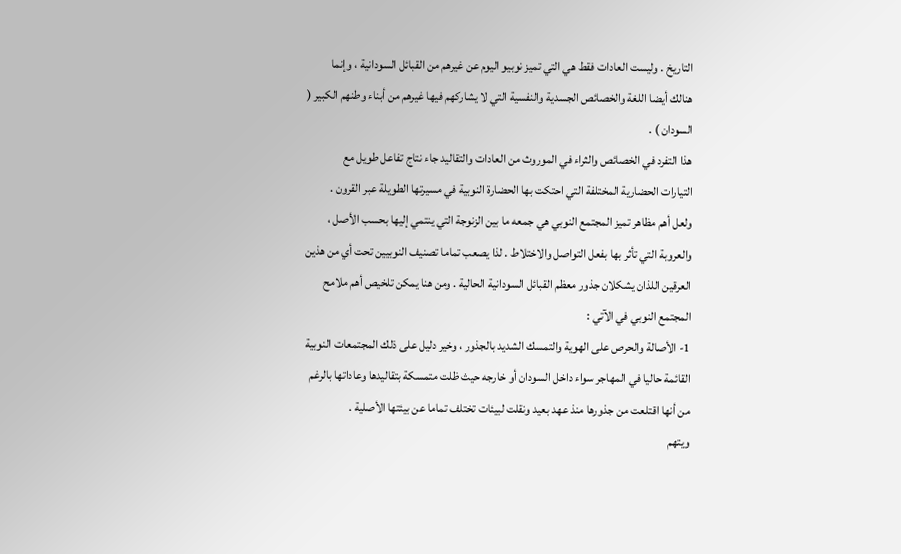التاريخ . وليست العادات فقط هي التي تميز نوبيو اليوم عن غيرهم من القبائل السودانية ، وإنما هنالك أيضا اللغة والخصائص الجسدية والنفسية التي لا يشاركهم فيها غيرهم من أبناء وطنهم الكبير ( السودان ) .
هذا التفرد في الخصائص والثراء في الموروث من العادات والتقاليد جاء نتاج تفاعل طويل مع
التيارات الحضارية المختلفة التي احتكت بها الحضارة النوبية في مسيرتها الطويلة عبر القرون .
ولعل أهم مظاهر تميز المجتمع النوبي هي جمعه ما بين الزنوجة التي ينتمي إليها بحسب الأصل ، والعروبة التي تأثر بها بفعل التواصل والاختلاط . لذا يصعب تماما تصنيف النوبيين تحت أي من هذين العرقين اللذان يشكلان جذور معظم القبائل السودانية الحالية . ومن هنا يمكن تلخيص أهم ملامح المجتمع النوبي في الآتي :
1- الأصالة والحرص على الهوية والتمسك الشديد بالجذور ، وخير دليل على ذلك المجتمعات النوبية القائمة حاليا في المهاجر سواء داخل السودان أو خارجه حيث ظلت متمسكة بتقاليدها وعاداتها بالرغم من أنها اقتلعت من جذورها منذ عهد بعيد ونقلت لبيئات تختلف تماما عن بيئتها الأصلية .
ويتهم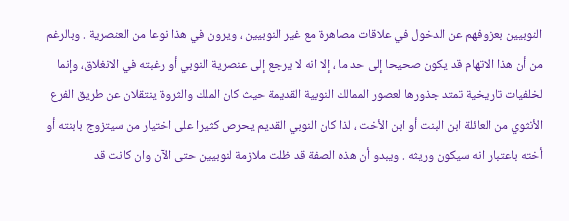النوبيين بعزوفهم عن الدخول في علاقات مصاهرة مع غير النوبيين ، ويرون في هذا نوعا من العنصرية . وبالرغم من أن هذا الاتهام قد يكون صحيحا إلى حد ما ، إلا انه لا يرجع إلى عنصرية النوبي أو رغبته في الانغلاق، وإنما لخلفيات تاريخية تمتد جذورها لعصور الممالك النوبية القديمة حيث كان الملك والثروة ينتقلان عن طريق الفرع الأنثوي من العائلة ابن البنت أو ابن الأخت ، لذا كان النوبي القديم يحرص كثيرا على اختيار من سيتزوج بابنته أو أخته باعتبار انه سيكون وريثه . ويبدو أن هذه الصفة قد ظلت ملازمة لنوبيين حتى الآن وان كانت قد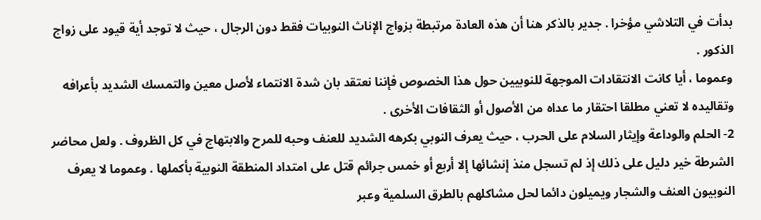بدأت في التلاشي مؤخرا . جدير بالذكر هنا أن هذه العادة مرتبطة بزواج الإناث النوبيات فقط دون الرجال ، حيث لا توجد أية قيود على زواج الذكور .
وعموما ، أيا كانت الانتقادات الموجهة للنوبيين حول هذا الخصوص فإننا نعتقد بان شدة الانتماء لأصل معين والتمسك الشديد بأعرافه وتقاليده لا تعني مطلقا احتقار ما عداه من الأصول أو الثقافات الأخرى .
2- الحلم والوداعة وإيثار السلام على الحرب ، حيث يعرف النوبي بكرهه الشديد للعنف وحبه للمرح والابتهاج في كل الظروف . ولعل محاضر الشرطة خير دليل على ذلك إذ لم تسجل منذ إنشائها إلا أربع أو خمس جرائم قتل على امتداد المنطقة النوبية بأكملها . وعموما لا يعرف النوبيون العنف والشجار ويميلون دائما لحل مشاكلهم بالطرق السلمية وعبر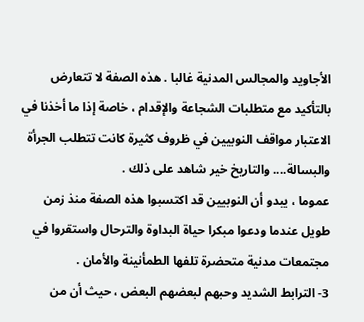الأجاويد والمجالس المدنية غالبا . هذه الصفة لا تتعارض بالتأكيد مع متطلبات الشجاعة والإقدام ، خاصة إذا ما أخذنا في الاعتبار مواقف النوبيين في ظروف كثيرة كانت تتطلب الجرأة والبسالة.... والتاريخ خير شاهد على ذلك .
عموما ، يبدو أن النوبيين قد اكتسبوا هذه الصفة منذ زمن طويل عندما ودعوا مبكرا حياة البداوة والترحال واستقروا في مجتمعات مدنية متحضرة تلفها الطمأنينة والأمان .
3- الترابط الشديد وحبهم لبعضهم البعض ، حيث أن من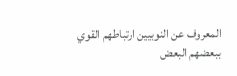المعروف عن النوبيين ارتباطهم القوي ببعضهم البعض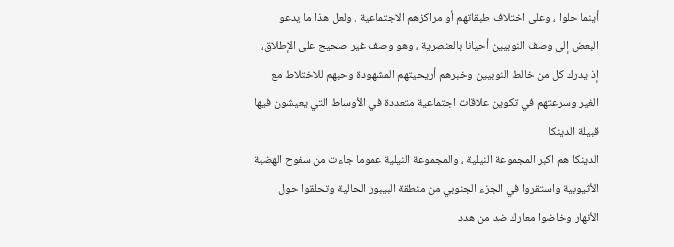أينما حلوا ، وعلى اختلاف طبقاتهم أو مراكزهم الاجتماعية . ولعل هذا ما يدعو البعض إلى وصف النوبيين أحيانا بالعنصرية ، وهو وصف غير صحيح على الإطلاق، إذ يدرك كل من خالط النوبيين وخبرهم أريحيتهم المشهودة وحبهم للاختلاط مع الغير وسرعتهم في تكوين علاقات اجتماعية متعددة في الأوساط التي يعيشون فيها
قبيلة الدينكا
الدينكا هم اكبر المجموعة النيلية ، والمجموعة النيلية عموما جاءت من سفوح الهضبة الأثيوبية واستقروا في الجزء الجنوبي من منطقة البيبور الحالية وتحلقوا حول الأنهار وخاضوا معارك ضد من هدد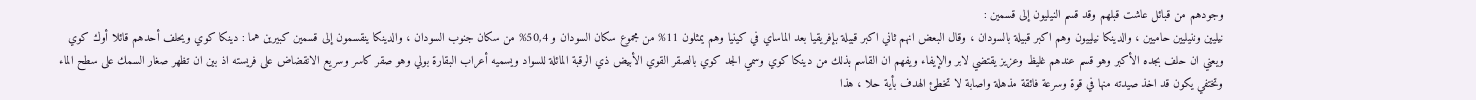وجودهم من قبائل عاشت قبلهم وقد قسم النيليون إلى قسمين :
نيليين وننيليين حاميين ، والدينكا نيلييون وهم اكبر قبيلة بالسودان ، وقال البعض انهم ثاني اكبر قبيلة بإفريقيا بعد الماساي في كينيا وهم يمثلون 11% من مجموع سكان السودان و 50,4% من سكان جنوب السودان ، والدينكا ينقسمون إلى قسمين كبيرين هما : دينكا كوي ويحلف أحدهم قائلا أوك كوي ويعني ان حلف بجده الأكبر وهو قسم عندهم غليظ وعزيز يقتضي لابر والإيفاء ويفهم ان القاسم بذلك من دينكا كوي وسمي الجد كوي بالصقر القوي الأبيض ذي الرقبة المائلة للسواد ويسميه أعراب البقارة بولي وهو صقر كاسر وسريع الانقضاض على فريسته اذ بين ان تظهر صغار السمك على سطح الماء وتختفي يكون قد اخذ صيدته منها في قوة وسرعة فائقة مذهلة واصابة لا تخطئ الهدف بأية حلا ، هذا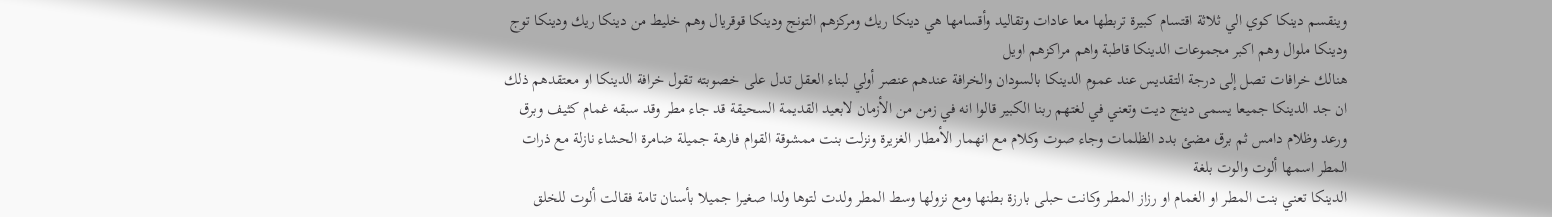وينقسم دينكا كوي الي ثلاثة اقتسام كبيرة تربطها معا عادات وتقاليد وأقسامها هي دينكا ريك ومركزهم التونج ودينكا قوقريال وهم خليط من دينكا ريك ودينكا توج ودينكا ملوال وهم اكبر مجموعات الدينكا قاطبة واهم مراكزهم اويل
هنالك خرافات تصل إلى درجة التقديس عند عموم الدينكا بالسودان والخرافة عندهم عنصر أولي لبناء العقل تدل على خصوبته تقول خرافة الدينكا او معتقدهم ذلك ان جد الدينكا جميعا يسمى دينج ديت وتعني في لغتهم ربنا الكبير قالوا انه في زمن من الأزمان لابعيد القديمة السحيقة قد جاء مطر وقد سبقه غمام كثيف وبرق ورعد وظلام دامس ثم برق مضئ بدد الظلمات وجاء صوت وكلام مع انهمار الأمطار الغزيرة ونزلت بنت ممشوقة القوام فارهة جميلة ضامرة الحشاء نازلة مع ذرات المطر اسمها ألوت والوت بلغة
الدينكا تعني بنت المطر او الغمام او رزاز المطر وكانت حبلى بارزة بطنها ومع نزولها وسط المطر ولدت لتوها ولدا صغيرا جميلا بأسنان تامة فقالت ألوت للخلق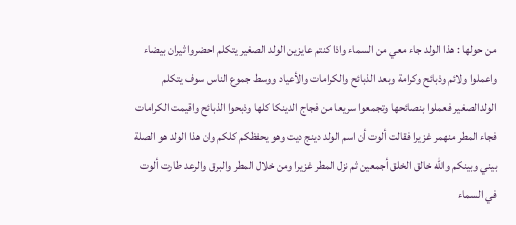من حولها : هذا الولد جاء معي من السماء واذا كنتم عايزين الولد الصغير يتكلم احضروا ثيران بيضاء واعملوا ولائم وذبائح وكرامة وبعد الذبائح والكرامات والأعياد ووسط جموع الناس سوف يتكلم الولدالصغير فعملوا بنصائحها وتجمعوا سريعا من فجاج الدينكا كلها وذبحوا الذبائح واقيمت الكرامات فجاء المطر منهمر غزيرا فقالت ألوت أن اسم الولد دينج ديت وهو يحفظكم كلكم وان هذا الولد هو الصلة بيني وبينكم والله خالق الخلق أجمعين ثم نزل المطر غزيرا ومن خلال المطر والبرق والرعد طارت ألوت في السماء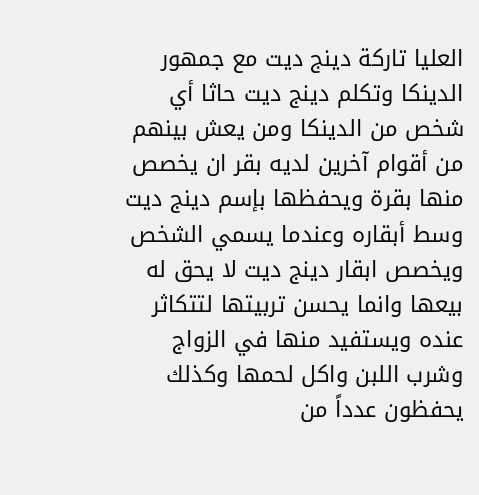العليا تاركة دينج ديت مع جمهور الدينكا وتكلم دينج ديت حاثا أي شخص من الدينكا ومن يعش بينهم من أقوام آخرين لديه بقر ان يخصص منها بقرة ويحفظها بإسم دينج ديت وسط أبقاره وعندما يسمي الشخص ويخصص ابقار دينج ديت لا يحق له بيعها وانما يحسن تربيتها لتتكاثر عنده ويستفيد منها في الزواج وشرب اللبن واكل لحمها وكذلك يحفظون عدداً من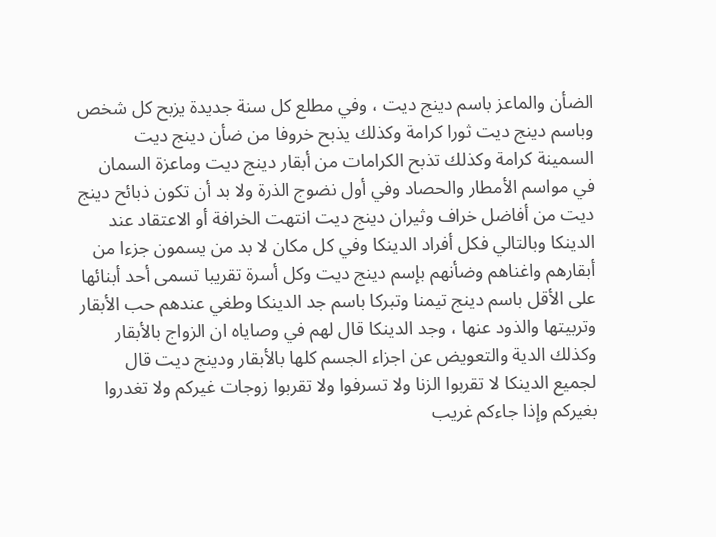الضأن والماعز باسم دينج ديت ، وفي مطلع كل سنة جديدة يزبح كل شخص وباسم دينج ديت ثورا كرامة وكذلك يذبح خروفا من ضأن دينج ديت السمينة كرامة وكذلك تذبح الكرامات من أبقار دينج ديت وماعزة السمان في مواسم الأمطار والحصاد وفي أول نضوج الذرة ولا بد أن تكون ذبائح دينج ديت من أفاضل خراف وثيران دينج ديت انتهت الخرافة أو الاعتقاد عند الدينكا وبالتالي فكل أفراد الدينكا وفي كل مكان لا بد من يسمون جزءا من أبقارهم واغناهم وضأنهم بإسم دينج ديت وكل أسرة تقريبا تسمى أحد أبنائها على الأقل باسم دينج تيمنا وتبركا باسم جد الدينكا وطغي عندهم حب الأبقار وتربيتها والذود عنها ، وجد الدينكا قال لهم في وصاياه ان الزواج بالأبقار وكذلك الدية والتعويض عن اجزاء الجسم كلها بالأبقار ودينج ديت قال لجميع الدينكا لا تقربوا الزنا ولا تسرفوا ولا تقربوا زوجات غيركم ولا تغدروا بغيركم وإذا جاءكم غريب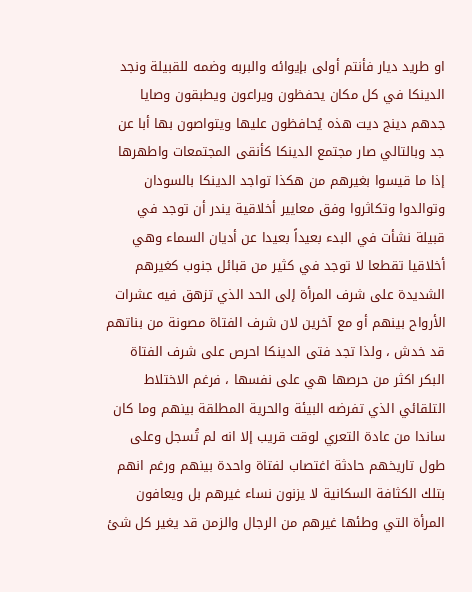او طريد ديار فأنتم أولى بإيوائه والبربه وضمه للقبيلة ونجد الدينكا في كل مكان يحفظون ويراعون ويطبقون وصايا جدهم دينج ديت هذه يُحافظون عليها ويتواصون بها أبا عن جد وبالتالي صار مجتمع الدينكا كأنقى المجتمعات واطهرها إذا ما قيسوا بغيرهم من هكذا تواجد الدينكا بالسودان وتوالدوا وتكاثروا وفق معايير أخلاقية يندر أن توجد في قبيلة نشأت في البدء بعيداً بعيدا عن أديان السماء وهي أخلاقيا تقطعا لا توجد في كثير من قبائل جنوب كغيرهم الشديدة على شرف المرأة إلى الحد الذي تزهق فيه عشرات الأرواح بينهم أو مع آخرين لان شرف الفتاة مصونة من بناتهم قد خدش ، ولذا تجد فتى الدينكا احرص على شرف الفتاة البكر اكثر من حرصها هي على نفسها ، فرغم الاختلاط التلقائي الذي تفرضه البيئة والحرية المطلقة بينهم وما كان ساندا من عادة التعري لوقت قريب إلا انه لم تُسجل وعلى طول تاريخهم حادثة اغتصاب لفتاة واحدة بينهم ورغم انهم بتلك الكثافة السكانية لا يزنون نساء غيرهم بل ويعافون المرأة التي وطئها غيرهم من الرجال والزمن قد يغير كل شئ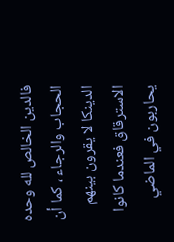فالدين الخالص لله وحده الحجاب والرجاء ، كما أن الدينكا لا يقرون بينهم الاسترقاق فعندما كانوا يحاربون في الماضي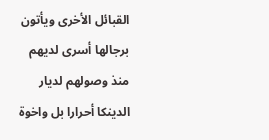القبائل الأخرى ويأتون برجالها أسرى لديهم منذ وصولهم لديار الدينكا أحرارا بل واخوة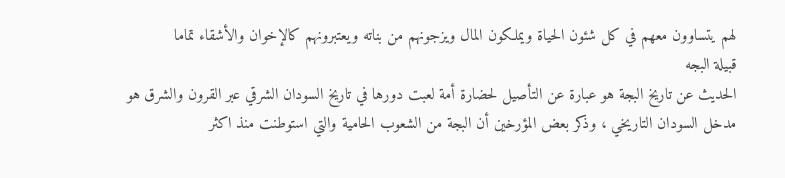لهم يتساوون معهم في كل شئون الحياة ويملكون المال ويزجونهم من بناته ويعتبرونهم كالإخوان والأشقاء تماما
قبيلة البجه
الحديث عن تاريخ البجة هو عبارة عن التأصيل لحضارة أمة لعبت دورها في تاريخ السودان الشرقي عبر القرون والشرق هو مدخل السودان التاريخي ، وذكر بعض المؤرخين أن البجة من الشعوب الحامية والتي استوطنت منذ اكثر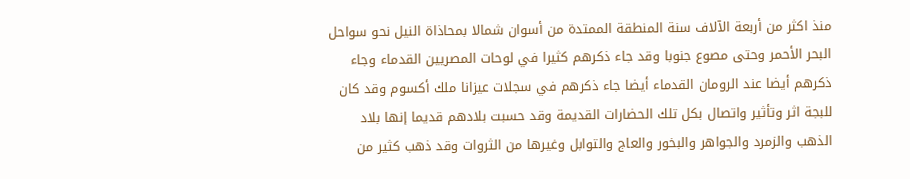منذ اكثر من أربعة الآلاف سنة المنطقة الممتدة من أسوان شمالا بمحاذاة النيل نحو سواحل البحر الأحمر وحتى مصوع جنوبا وقد جاء ذكرهم كثيرا في لوحات المصريين القدماء وجاء ذكرهم أيضا عند الرومان القدماء أيضا جاء ذكرهم في سجلات عيزانا ملك أكسوم وقد كان للبجة اثر وتأثير واتصال بكل تلك الحضارات القديمة وقد حسبت بلادهم قديما إنها بلاد الذهب والزمرد والجواهر والبخور والعاج والتوابل وغيرها من الثروات وقد ذهب كثير من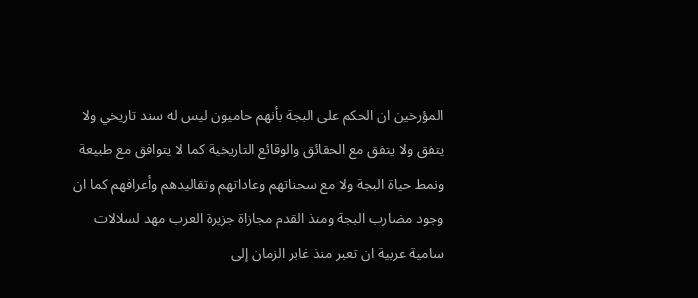المؤرخين ان الحكم على البجة بأنهم حاميون ليس له سند تاريخي ولا يتفق ولا يتفق مع الحقائق والوقائع التاريخية كما لا يتوافق مع طبيعة ونمط حياة البجة ولا مع سحناتهم وعاداتهم وتقاليدهم وأعرافهم كما ان وجود مضارب البجة ومنذ القدم مجازاة جزيرة العرب مهد لسلالات سامية عربية ان تعبر منذ غابر الزمان إلى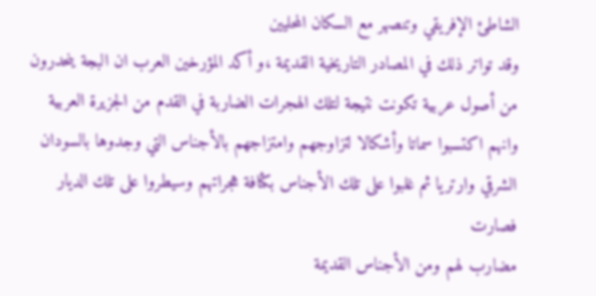الشاطئ الإفريقي وتنصهر مع السكان المحليين
وقد تواتر ذلك في المصادر التاريخية القديمة ،و أكد المؤرخين العرب ان البجة ينحدرون من أصول عربية تكونت نتيجة لتلك الهجرات الضاربة في القدم من الجزيرة العربية وانهم اكتسبوا سماتا وأشكالا لتزاوجهم وامتزاجهم بالأجناس التي وجدوها بالسودان الشرقي وارتريا ثم غلبوا على تلك الأجناس بكثافة هجراتهم وسيطروا على تلك الديار فصارت
مضارب لهم ومن الأجناس القديمة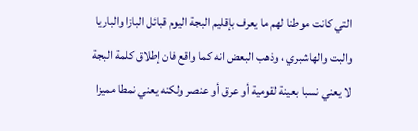التي كانت موطنا لهم ما يعرف بإقليم البجة اليوم قبائل البازا والباريا والبت والهاشبري ، وذهب البعض انه كما واقع فان إطلاق كلمة البجة لا يعني نسبا بعينة لقومية أو عرق أو عنصر ولكنه يعني نمطا مميزا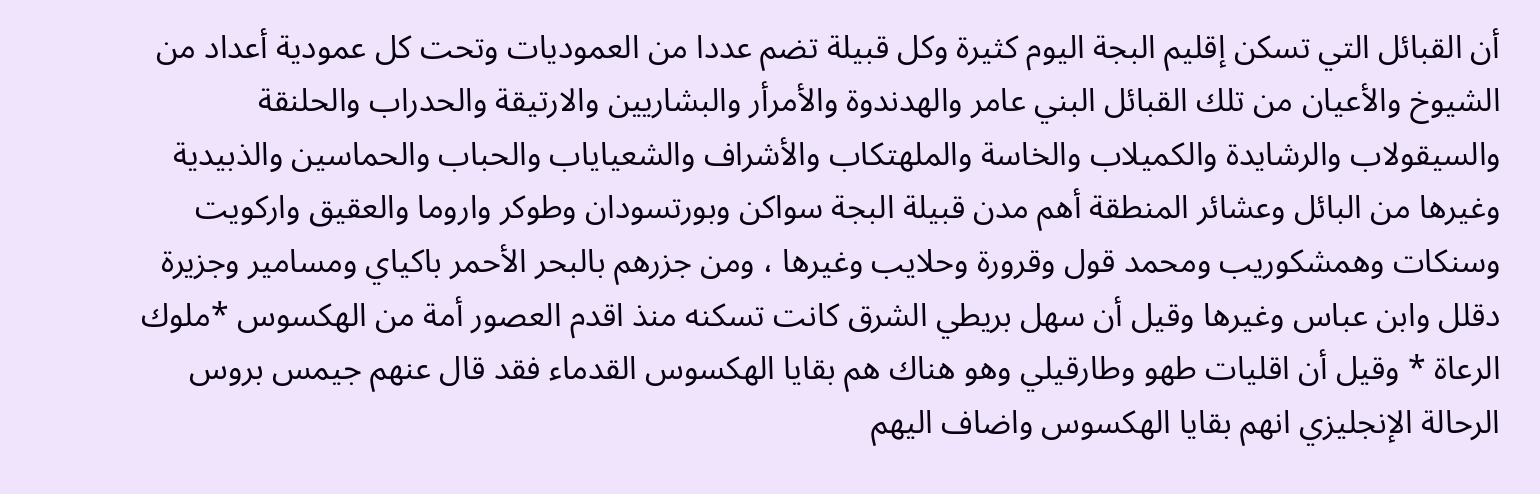أن القبائل التي تسكن إقليم البجة اليوم كثيرة وكل قبيلة تضم عددا من العموديات وتحت كل عمودية أعداد من الشيوخ والأعيان من تلك القبائل البني عامر والهدندوة والأمرأر والبشاريين والارتيقة والحدراب والحلنقة والسيقولاب والرشايدة والكميلاب والخاسة والملهتكاب والأشراف والشعياياب والحباب والحماسين والذبيدية وغيرها من البائل وعشائر المنطقة أهم مدن قبيلة البجة سواكن وبورتسودان وطوكر واروما والعقيق واركويت وسنكات وهمشكوريب ومحمد قول وقرورة وحلايب وغيرها ، ومن جزرهم بالبحر الأحمر باكياي ومسامير وجزيرة دقلل وابن عباس وغيرها وقيل أن سهل بريطي الشرق كانت تسكنه منذ اقدم العصور أمة من الهكسوس *ملوك الرعاة * وقيل أن اقليات طهو وطارقيلي وهو هناك هم بقايا الهكسوس القدماء فقد قال عنهم جيمس بروس الرحالة الإنجليزي انهم بقايا الهكسوس واضاف اليهم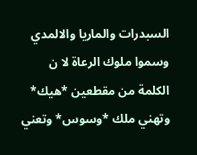السبدرات والماريا والالمدي وسموا ملوك الرعاة لا ن الكلمة من مقطعين *هيك* وتهني ملك *وسوس* وتعني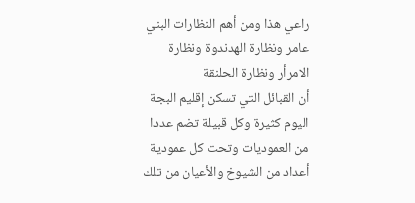راعي هذا ومن أهم النظارات البني عامر ونظارة الهدندوة ونظارة الامرأر ونظارة الحلنقة
أن القبائل التي تسكن إقليم البجة اليوم كثيرة وكل قبيلة تضم عددا من العموديات وتحت كل عمودية أعداد من الشيوخ والأعيان من تلك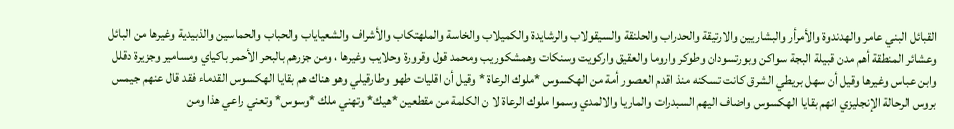القبائل البني عامر والهدندوة والأمرأر والبشاريين والارتيقة والحدراب والحلنقة والسيقولاب والرشايدة والكميلاب والخاسة والملهتكاب والأشراف والشعياياب والحباب والحماسين والذبيدية وغيرها من البائل وعشائر المنطقة أهم مدن قبيلة البجة سواكن وبورتسودان وطوكر واروما والعقيق واركويت وسنكات وهمشكوريب ومحمد قول وقرورة وحلايب وغيرها ، ومن جزرهم بالبحر الأحمر باكياي ومسامير وجزيرة دقلل وابن عباس وغيرها وقيل أن سهل بريطي الشرق كانت تسكنه منذ اقدم العصور أمة من الهكسوس *ملوك الرعاة * وقيل أن اقليات طهو وطارقيلي وهو هناك هم بقايا الهكسوس القدماء فقد قال عنهم جيمس بروس الرحالة الإنجليزي انهم بقايا الهكسوس واضاف اليهم السبدرات والماريا والالمدي وسموا ملوك الرعاة لا ن الكلمة من مقطعين *هيك* وتهني ملك *وسوس* وتعني راعي هذا ومن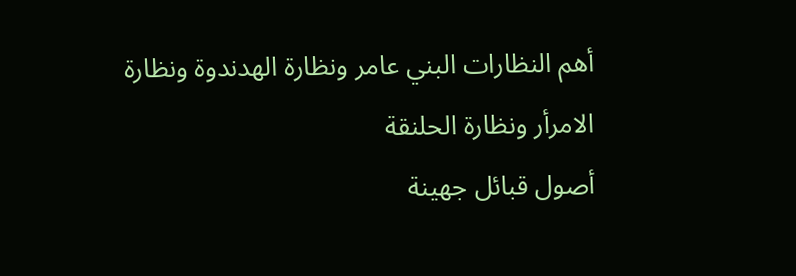أهم النظارات البني عامر ونظارة الهدندوة ونظارة الامرأر ونظارة الحلنقة
أصول قبائل جهينة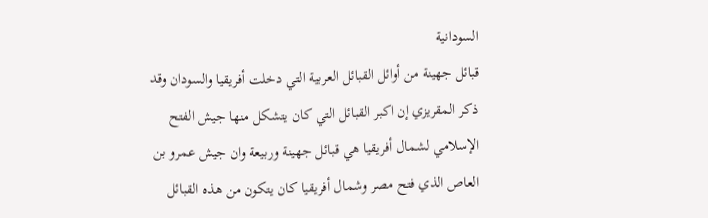السودانية
قبائل جهينة من أوائل القبائل العربية التي دخلت أفريقيا والسودان وقد ذكر المقريزي إن اكبر القبائل التي كان يتشكل منها جيش الفتح الإسلامي لشمال أفريقيا هي قبائل جهينة وربيعة وان جيش عمرو بن العاص الذي فتح مصر وشمال أفريقيا كان يتكون من هذه القبائل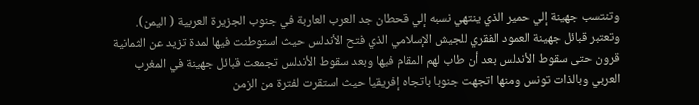وتنتسب جهينة إلي حمير الذي ينتهي نسبه إلي قحطان جد العرب العاربة في جنوب الجزيرة العربية ( اليمن).
وتعتبر قبائل جهينة العمود الفقري للجيش الإسلامي الذي فتح الأندلس حيث استوطنت فيها لمدة تزيد عن الثمانية قرون حتى سقوط الأندلس بعد أن طاب لهم المقام فيها وبعد سقوط الأندلس تجمعت قبائل جهينة في المغرب العربي وبالذات تونس ومنها اتجهت جنوبا باتجاه إفريقيا حيث استقرت لفترة من الزمن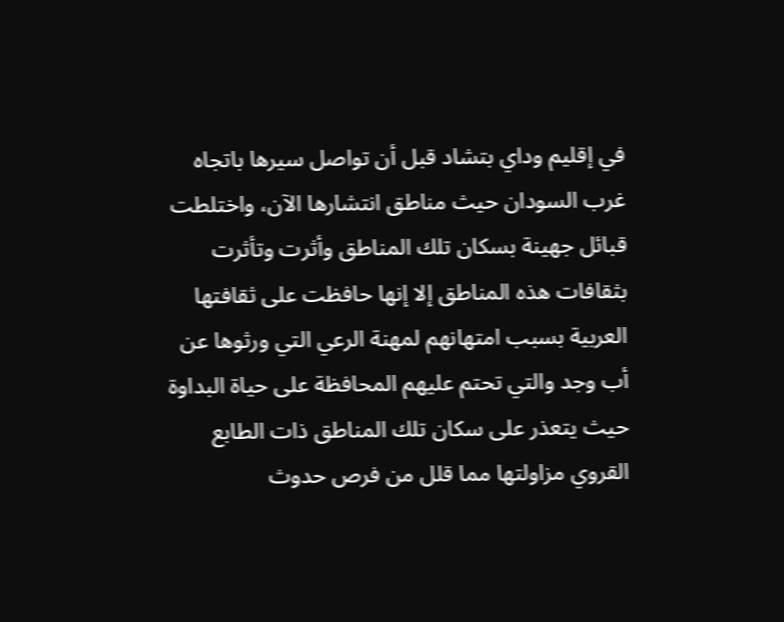في إقليم وداي بتشاد قبل أن تواصل سيرها باتجاه غرب السودان حيث مناطق انتشارها الآن، واختلطت قبائل جهينة بسكان تلك المناطق وأثرت وتأثرت بثقافات هذه المناطق إلا إنها حافظت على ثقافتها العربية بسبب امتهانهم لمهنة الرعي التي ورثوها عن أب وجد والتي تحتم عليهم المحافظة على حياة البداوة حيث يتعذر على سكان تلك المناطق ذات الطابع القروي مزاولتها مما قلل من فرص حدوث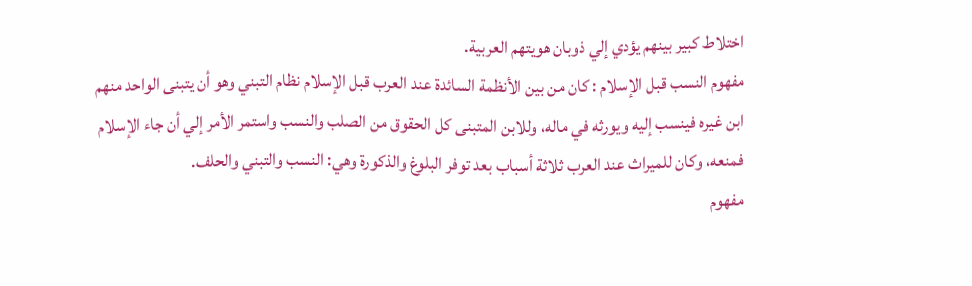اختلاط كبير بينهم يؤدي إلي ذوبان هويتهم العربية.
مفهوم النسب قبل الإسلام : كان من بين الأنظمة السائدة عند العرب قبل الإسلام نظام التبني وهو أن يتبنى الواحد منهم ابن غيره فينسب إليه ويورثه في ماله، وللابن المتبنى كل الحقوق من الصلب والنسب واستمر الأمر إلي أن جاء الإسلام فمنعه، وكان للميراث عند العرب ثلاثة أسباب بعد توفر البلوغ والذكورة وهي: النسب والتبني والحلف.
مفهوم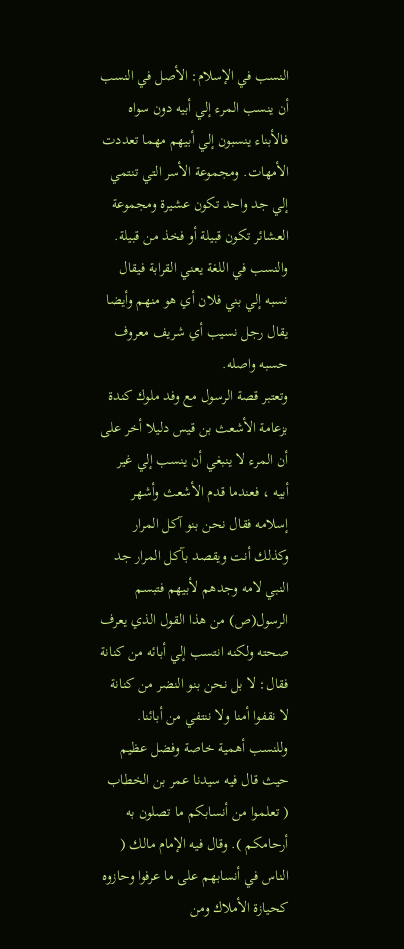النسب في الإسلام: الأصل في النسب أن ينسب المرء إلي أبيه دون سواه فالأبناء ينسبون إلي أبيهم مهما تعددت الأمهات. ومجموعة الأسر التي تنتمي إلي جد واحد تكون عشيرة ومجموعة العشائر تكون قبيلة أو فخذ من قبيلة. والنسب في اللغة يعني القرابة فيقال نسبه إلي بني فلان أي هو منهم وأيضا يقال رجل نسيب أي شريف معروف حسبه واصله.
وتعتبر قصة الرسول مع وفد ملوك كندة بزعامة الأشعث بن قيس دليلا أخر على أن المرء لا ينبغي أن ينسب إلي غير أبيه ، فعندما قدم الأشعث وأشهر إسلامه فقال نحن بنو آكل المرار وكذلك أنت ويقصد بآكل المرار جد النبي لامه وجدهم لأبيهم فتبسم الرسول(ص) من هذا القول الذي يعرف صحته ولكنه انتسب إلي أبائه من كنانة فقال: لا بل نحن بنو النضر من كنانة لا نقفوا أمنا ولا ننتفي من أبائنا.
وللنسب أهمية خاصة وفضل عظيم حيث قال فيه سيدنا عمر بن الخطاب ( تعلموا من أنسابكم ما تصلون به أرحامكم ). وقال فيه الإمام مالك ( الناس في أنسابهم على ما عرفوا وحازوه كحيازة الأملاك ومن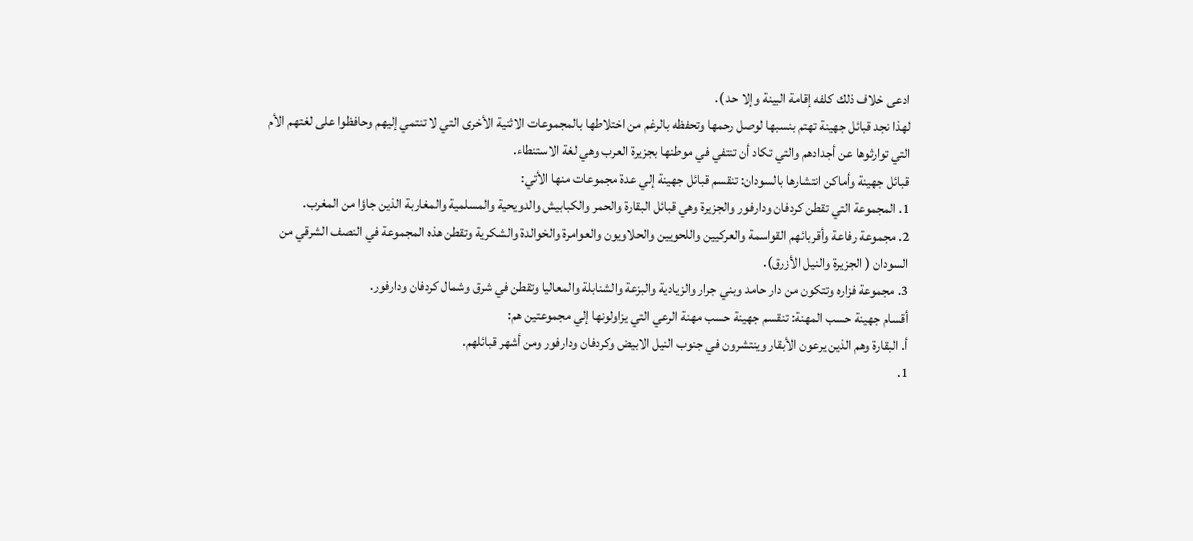ادعى خلاف ذلك كلفه إقامة البينة وإلا حد ).
لهذا نجد قبائل جهينة تهتم بنسبها لوصل رحمها وتحفظه بالرغم من اختلاطها بالمجموعات الاثنية الأخرى التي لا تنتمي إليهم وحافظوا على لغتهم الأم التي توارثوها عن أجدادهم والتي تكاد أن تنتفي في موطنها بجزيرة العرب وهي لغة الاستنطاء.
قبائل جهينة وأماكن انتشارها بالسودان: تنقسم قبائل جهينة إلي عدة مجموعات منها الأتي:
1. المجموعة التي تقطن كردفان ودارفور والجزيرة وهي قبائل البقارة والحمر والكبابيش والدويحية والمسلمية والمغاربة الذين جاؤا من المغرب.
2. مجموعة رفاعة وأقربائهم القواسمة والعركيين واللحويين والحلاويون والعوامرة والخوالدة والشكرية وتقطن هذه المجموعة في النصف الشرقي من السودان ( الجزيرة والنيل الأزرق).
3. مجموعة فزاره وتتكون من دار حامد وبني جرار والزيادية والبزعة والشنابلة والمعاليا وتقطن في شرق وشمال كردفان ودارفور.
أقسام جهينة حسب المهنة: تنقسم جهينة حسب مهنة الرعي التي يزاولونها إلي مجموعتين هم:
أ. البقارة وهم الذين يرعون الأبقار وينتشرون في جنوب النيل الابيض وكردفان ودارفور ومن أشهر قبائلهم.
1.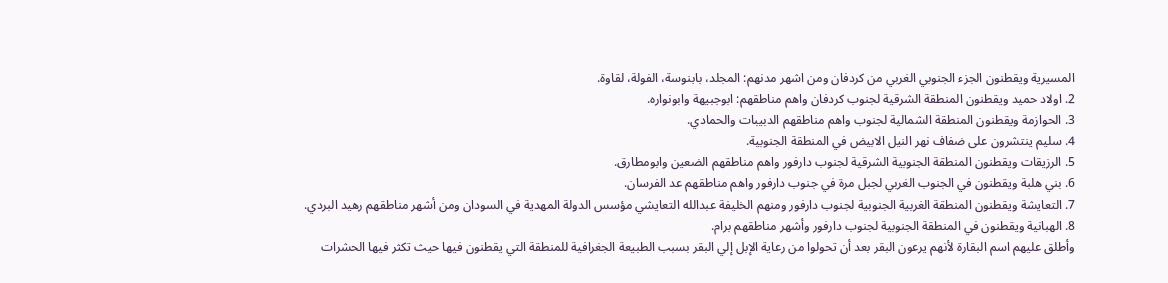المسيرية ويقطنون الجزء الجنوبي الغربي من كردفان ومن اشهر مدنهم: المجلد، بابنوسة، الفولة، لقاوة.
2. اولاد حميد ويقطنون المنطقة الشرقية لجنوب كردفان واهم مناطقهم: ابوجبيهة وابونواره.
3. الحوازمة ويقطنون المنطقة الشمالية لجنوب واهم مناطقهم الدبيبات والحمادي.
4. سليم ينتشرون على ضفاف نهر النيل الابيض في المنطقة الجنوبية.
5. الرزيقات ويقطنون المنطقة الجنوبية الشرقية لجنوب دارفور واهم مناطقهم الضعين وابومطارق.
6. بني هلبة ويقطنون في الجنوب الغربي لجبل مرة في جنوب دارفور واهم مناطقهم عد الفرسان.
7. التعايشة ويقطنون المنطقة الغربية الجنوبية لجنوب دارفور ومنهم الخليفة عبدالله التعايشي مؤسس الدولة المهدية في السودان ومن أشهر مناطقهم رهيد البردي.
8. الهبانية ويقطنون في المنطقة الجنوبية لجنوب دارفور وأشهر مناطقهم برام.
وأطلق عليهم اسم البقارة لأنهم يرعون البقر بعد أن تحولوا من رعاية الإبل إلي البقر بسبب الطبيعة الجغرافية للمنطقة التي يقطنون فيها حيث تكثر فيها الحشرات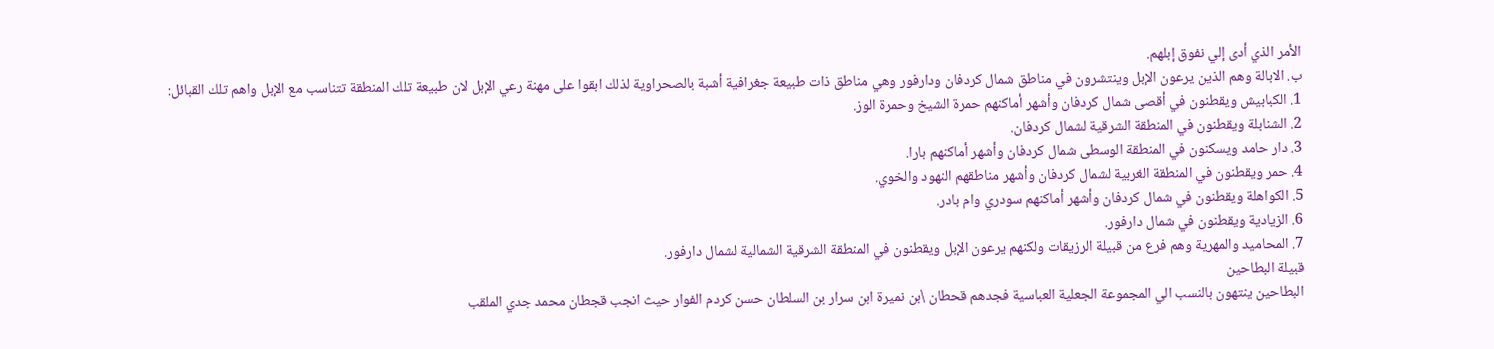الأمر الذي أدى إلي نفوق إبلهم.
ب. الابالة وهم الذين يرعون الإبل وينتشرون في مناطق شمال كردفان ودارفور وهي مناطق ذات طبيعة جغرافية أشبة بالصحراوية لذلك ابقوا على مهنة رعي الإبل لان طبيعة تلك المنطقة تتناسب مع الإبل واهم تلك القبائل:
1. الكبابيش ويقطنون في أقصى شمال كردفان وأشهر أماكنهم حمرة الشيخ وحمرة الوز.
2. الشنابلة ويقطنون في المنطقة الشرقية لشمال كردفان.
3. دار حامد ويسكنون في المنطقة الوسطى شمال كردفان وأشهر أماكنهم بارا.
4. حمر ويقطنون في المنطقة الغربية لشمال كردفان وأشهر مناطقهم النهود والخوي.
5. الكواهلة ويقطنون في شمال كردفان وأشهر أماكنهم سودري وام بادر.
6. الزيادية ويقطنون في شمال دارفور.
7. المحاميد والمهرية وهم فرع من قبيلة الرزيقات ولكنهم يرعون الإبل ويقطنون في المنطقة الشرقية الشمالية لشمال دارفور.
قبيلة البطاحين
البطاحين ينتهون بالنسب الي المجموعة الجعلية العباسية فجدهم قحطان \بن نميرة ابن سرار بن السلطان حسن كردم الفوار حيث انجب قجطان محمد جدي الملقب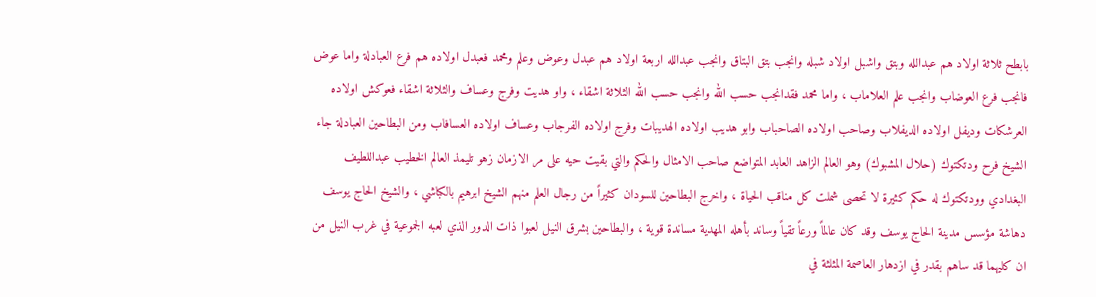بابطح ثلاثة اولاد هم عبدالله وبتق واشبل اولاد شبله وانجب بتق البتاق وانجب عبدالله اربعة اولاد هم عبدل وعوض وعلم ومحمد فعبدل اولاده هم فرع العبادلة واما عوض فانجب فرع العوضاب وانجب علم العلاماب ، واما محمد فقدانجب حسب الله وانجب حسب الله الثلاثة اشقاء ، واو هديت وفرج وعساف والثلاثة اشقاء فعوكش اولاده العرشكات وديفل اولاده الديفلاب وصاحب اولاده الصاحباب وابو هديب اولاده الهديبات وفرج اولاده الفرجاب وعساف اولاده العسافاب ومن البطاحين العبادلة جاء الشيخ فرح ودتكتوك (حلال المشبوك) وهو العالم الزاهد العابد المتواضع صاحب الامثال والحكم والتي بقيت حيه على مر الازمان زهو تليمذ العالم الخطيب عبداللطيف البغدادي وودتكتوك له حكم كثيرة لا تحصى شملت كل مناقب الحياة ، واخرج البطاحين للسودان كثيراً من رجال العلم منهم الشيخ ابرهيم بالكباشي ، والشيخ الحاج يوسف دهاشة مؤسس مدينة الحاج يوسف وقد كان عالماً ورعاً تقياً وساند بأهله المهدية مساندة قوية ، والبطاحين بشرق النيل لعبوا ذات الدور الذي لعبه الجموعية في غرب النيل من ان كليهما قد ساهم بقدر في ازدهار العاصمة المثلثة في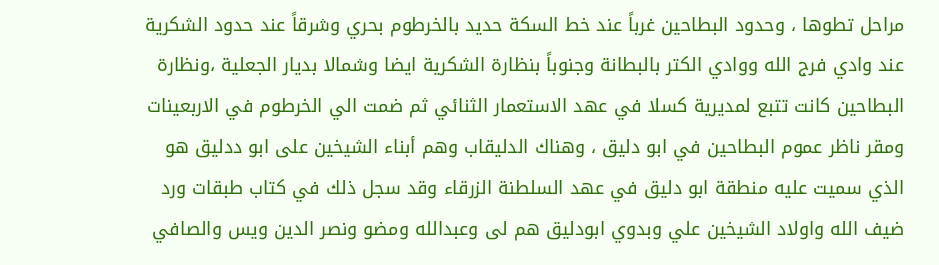مراحل تطوها ، وحدود البطاحين غرباً عند خط السكة حديد بالخرطوم بحري وشرقاً عند حدود الشكرية عند وادي فرج الله ووادي الكتر بالبطانة وجنوباً بنظارة الشكرية ايضا وشمالا بديار الجعلية ،ونظارة البطاحين كانت تتبع لمديرية كسلا في عهد الاستعمار الثنائي ثم ضمت الي الخرطوم في الاربعينات ومقر ناظر عموم البطاحين في ابو دليق ، وهناك الدليقاب وهم أبناء الشيخين على ابو ددليق هو الذي سميت عليه منطقة ابو دليق في عهد السلطنة الزرقاء وقد سجل ذلك في كتاب طبقات ورد ضيف الله واولاد الشيخين علي وبدوي ابودليق هم لى وعبدالله ومضو ونصر الدين ويس والصافي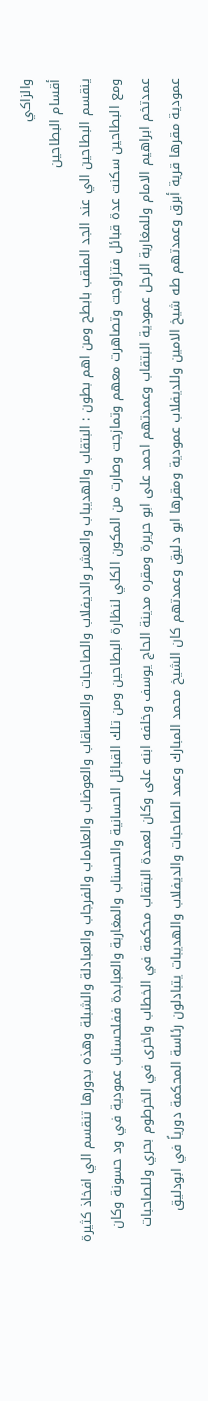والزاكي
أقسام البطاحين
ينقسم البطاحين الي عند الجد الملقب بابطح ومن اهم بطون : البتقاب والهديباب والعشر والديفلاب والصاحبات والعساقاب والعوضاب والعلاماب والفرجاب والعبادلة والشبلة وهذه بدورها تنقسم الي افخاذ كثيرة ومع البطاحين سكنت عدة قبائل فتزاوجت وتصاهرت معهم وتمازجت وصارت من المكون الكلي لنظارة البطاحين ومن تلك القبائل الحسانية والحسناب والمغاربة والعبابدة ففلحسناب عمودية في ود حسونة وكان عمدتخم ابراهيم الامام وللمغاربة الرحل عمودية البتقاب وعمدتهم احمد على ابو حريرة ومقره مدينة الحاج يوسف وخلفه ابنه على وكان لعمدة البتقاب محكمة في الخطاب واخرى في الخرطوم بحري وللصاحبات عمودية مقرها قرية أبرق وعمدتهم طه شيخ الامين وللديفلاب عمودية ومقرها ابو دليق وعمدتهم كان الشيخ محمد المبارك وعمد الصاحبات والديفلاب والهديبات يتبادلون رئاسة المحكمة دورياً في ابودليق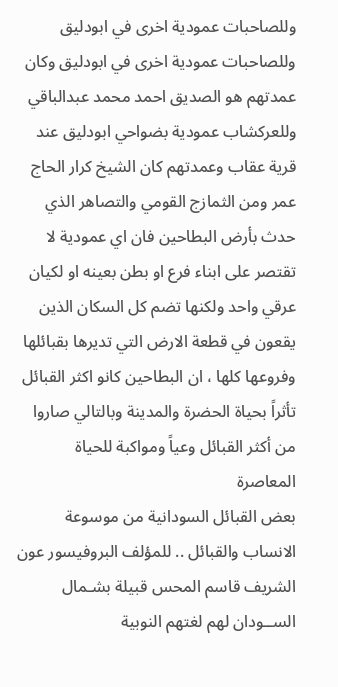وللصاحبات عمودية اخرى في ابودليق وللصاحبات عمودية اخرى في ابودليق وكان عمدتهم هو الصديق احمد محمد عبدالباقي وللعركشاب عمودية بضواحي ابودليق عند قرية عقاب وعمدتهم كان الشيخ كرار الحاج عمر ومن الثمازج القومي والتصاهر الذي حدث بأرض البطاحين فان اي عمودية لا تقتصر على ابناء فرع او بطن بعينه او لكيان عرقي واحد ولكنها تضم كل السكان الذين يقعون في قطعة الارض التي تديرها بقبائلها وفروعها كلها ، ان البطاحين كانو اكثر القبائل تأثراً بحياة الحضرة والمدينة وبالتالي صاروا من أكثر القبائل وعياً ومواكبة للحياة المعاصرة
بعض القبائل السودانية من موسوعة الانساب والقبائل .. للمؤلف البروفيسور عون الشريف قاسم المحس قبيلة بشـمال الســودان لهم لغتهم النوبية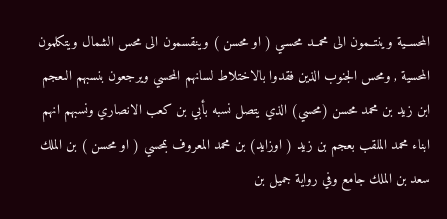المحســية وينتــمون الى محمــد محسـي ( او محسن ) وينقسمون الى محس الشمال ويتكلمون المحسية , ومحس الجنوب الذين فقدوا بالاختلاط لسانهم المحسي ويرجعون بنسبهم الىعجم ابن زيد بن محمد محسن (محسي) الذي يتصل نسبه بأبي بن كعب الانصاري ونسبهم انهم ابناء محمد الملقب بعجم بن زيد ( اوزايد) بن محمد المعروف بمحسي ( او محسن ) بن الملك سعد بن الملك جامع وفي رواية جميل بن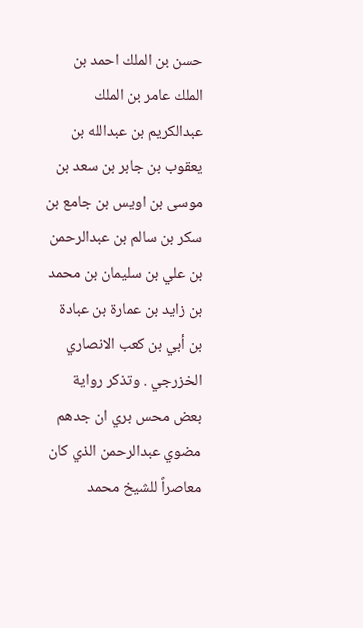حسن بن الملك احمد بن الملك عامر بن الملك عبدالكريم بن عبدالله بن يعقوب بن جابر بن سعد بن موسى بن اويس بن جامع بن سكر بن سالم بن عبدالرحمن بن علي بن سليمان بن محمد بن زايد بن عمارة بن عبادة بن أبي بن كعب الانصاري الخزرجي . وتذكر رواية بعض محس بري ان جدهم مضوي عبدالرحمن الذي كان معاصراً للشيخ محمد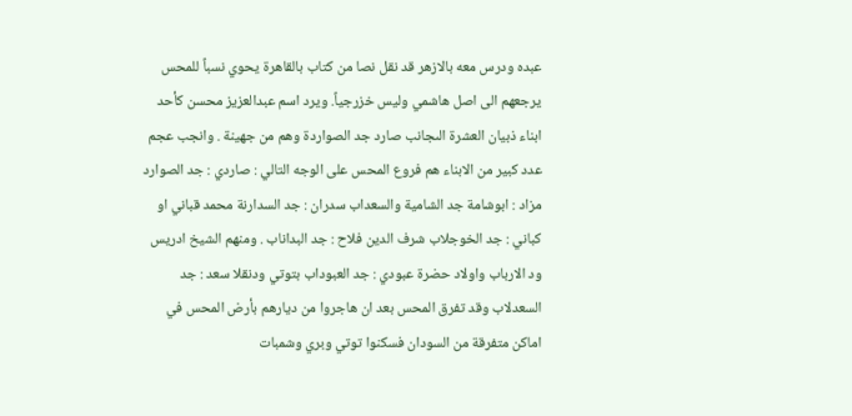عبده ودرس معه بالازهر قد نقل نصا من كتاب بالقاهرة يحوي نسباً للمحس يرجعهم الى اصل هاشمي وليس خزرجياً. ويرد اسم عبدالعزيز محسن كأحد ابناء ذبيان العشرة الىجانب صارد جد الصواردة وهم من جهينة . وانجب عجم عدد كبير من الابناء هم فروع المحس على الوجه التالي : صاردي : جد الصوارد مزاد : ابوشامة جد الشامية والسعداب سدران : جد السدارنة محمد قباني او كباني : جد الخوجلاب شرف الدين فلاح : جد البداناب . ومنهم الشيخ ادريس ود الارباب واولاد حضرة عبودي : جد العبوداب بتوتي ودنقلا سعد : جد السعدلاب وقد تفرق المحس بعد ان هاجروا من ديارهم بأرض المحس في اماكن متفرقة من السودان فسكنوا توتي وبري وشمبات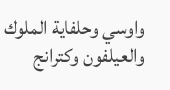واوسي وحلفاية الملوك والعيلفون وكترانج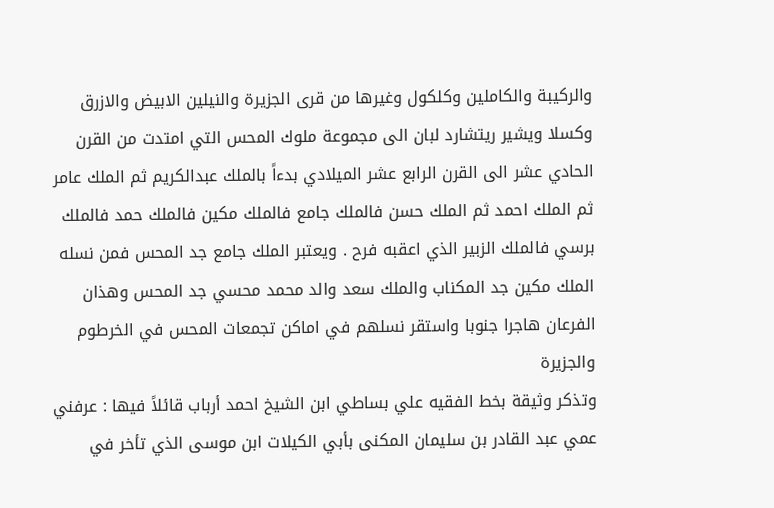والركيبة والكاملين وكلكول وغيرها من قرى الجزيرة والنيلين الابيض والازرق وكسلا ويشير ريتشارد لبان الى مجموعة ملوك المحس التي امتدت من القرن الحادي عشر الى القرن الرابع عشر الميلادي بدءاً بالملك عبدالكريم ثم الملك عامر ثم الملك احمد ثم الملك حسن فالملك جامع فالملك مكين فالملك حمد فالملك برسي فالملك الزبير الذي اعقبه فرح . ويعتبر الملك جامع جد المحس فمن نسله الملك مكين جد المكناب والملك سعد والد محمد محسي جد المحس وهذان الفرعان هاجرا جنوبا واستقر نسلهم في اماكن تجمعات المحس في الخرطوم والجزيرة
وتذكر وثيقة بخط الفقيه علي بساطي ابن الشيخ احمد أرباب قائلاً فيها : عرفني عمي عبد القادر بن سليمان المكنى بأبي الكيلات ابن موسى الذي تأخر في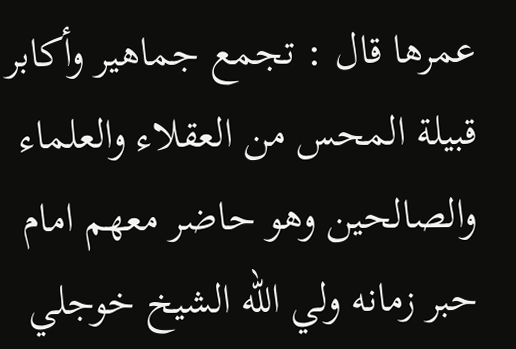عمرها قال : تجمع جماهير وأكابر قبيلة المحس من العقلاء والعلماء والصالحين وهو حاضر معهم امام حبر زمانه ولي الله الشيخ خوجلي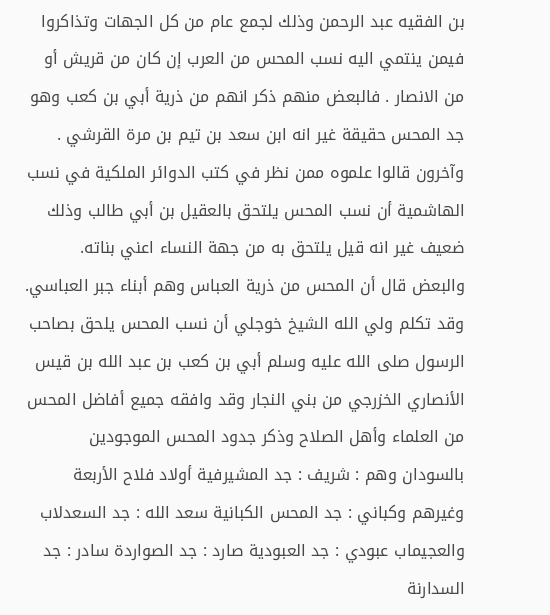بن الفقيه عبد الرحمن وذلك لجمع عام من كل الجهات وتذاكروا فيمن ينتمي اليه نسب المحس من العرب إن كان من قريش أو من الانصار . فالبعض منهم ذكر انهم من ذرية أبي بن كعب وهو جد المحس حقيقة غير انه ابن سعد بن تيم بن مرة القرشي . وآخرون قالوا علموه ممن نظر في كتب الدوائر الملكية في نسب الهاشمية أن نسب المحس يلتحق بالعقيل بن أبي طالب وذلك ضعيف غير انه قيل يلتحق به من جهة النساء اعني بناته. والبعض قال أن المحس من ذرية العباس وهم أبناء جبر العباسي. وقد تكلم ولي الله الشيخ خوجلي أن نسب المحس يلحق بصاحب الرسول صلى الله عليه وسلم أبي بن كعب بن عبد الله بن قيس الأنصاري الخزرجي من بني النجار وقد وافقه جميع أفاضل المحس من العلماء وأهل الصلاح وذكر جدود المحس الموجودين بالسودان وهم : شريف : جد المشيرفية أولاد فلاح الأربعة وغيرهم وكباني : جد المحس الكبانية سعد الله : جد السعدلاب والعجيماب عبودي : جد العبودية صارد : جد الصواردة سادر : جد السدارنة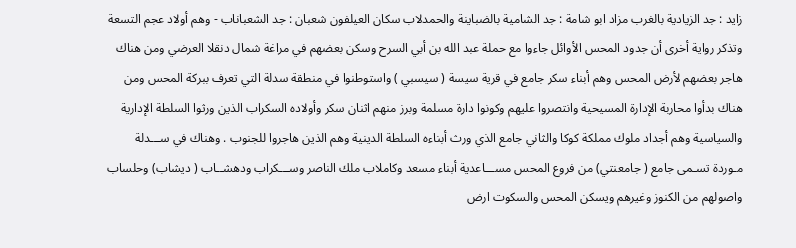زايد : جد الزيادية بالغرب مزاد ابو شامة : جد الشامية بالضباينة والحمدلاب سكان العيلفون شعبان : جد الشعباناب - وهم أولاد عجم التسعة وتذكر رواية أخرى أن جدود المحس الأوائل جاءوا مع حملة عبد الله بن أبي السرح وسكن بعضهم في مراغة شمال دنقلا العرضي ومن هناك هاجر بعضهم لأرض المحس وهم أبناء سكر جامع في قرية سيسة ( سيسبي ) واستوطنوا في منطقة سدلة التي تعرف ببركة المحس ومن هناك بدأوا محاربة الإدارة المسيحية وانتصروا عليهم وكونوا دارة مسلمة وبرز منهم اثنان سكر وأولاده السكراب الذين ورثوا السلطة الإدارية والسياسية وهم أجداد ملوك مملكة كوكا والثاني جامع الذي ورث أبناءه السلطة الدينية وهم الذين هاجروا للجنوب . وهناك في ســـدلة مـوردة تسـمى جامع ( جامعنتي) من فروع المحس مســـاعدية أبناء مسعد وكاملاب ملك الناصر وســـكراب ودهشــاب ( ديشاب) وحلساب واصولهم من الكنوز وغيرهم ويسكن المحس والسكوت ارض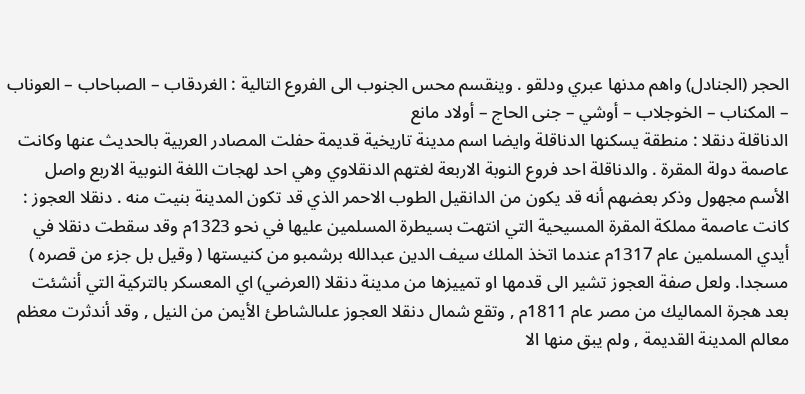الحجر (الجنادل) واهم مدنها عبري ودلقو . وينقسم محس الجنوب الى الفروع التالية : الغردقاب – الصباحاب – العوناب – المكناب – الخوجلاب – أوشي – جنى الحاج – أولاد مانع
الدناقلة دنقلا : منطقة يسكنها الدناقلة وايضا اسم مدينة تاريخية قديمة حفلت المصادر العربية بالحديث عنها وكانت عاصمة دولة المقرة . والدناقلة احد فروع النوبة الاربعة لغتهم الدنقلاوي وهي احد لهجات اللغة النوبية الاربع واصل الأسم مجهول وذكر بعضهم أنه قد يكون من الدانقيل الطوب الاحمر الذي قد تكون المدينة بنيت منه . دنقلا العجوز : كانت عاصمة مملكة المقرة المسيحية التي انتهت بسيطرة المسلمين عليها في نحو 1323م وقد سقطت دنقلا في أيدي المسلمين عام 1317م عندما اتخذ الملك سيف الدين عبدالله برشمبو من كنيستها ( وقيل بل جزء من قصره ) مسجدا. ولعل صفة العجوز تشير الى قدمها او تمييزها من مدينة دنقلا (العرضي) اي المعسكر بالتركية التي أنشئت بعد هجرة المماليك من مصر عام 1811م , وتقع شمال دنقلا العجوز علىالشاطئ الأيمن من النيل , وقد أندثرت معظم معالم المدينة القديمة , ولم يبق منها الا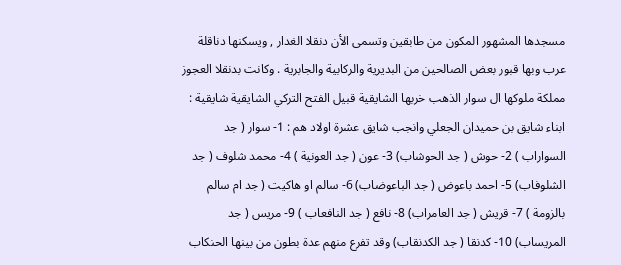مسجدها المشهور المكون من طابقين وتسمى الأن دنقلا الغدار , ويسكنها دناقلة عرب وبها قبور بعض الصالحين من البديرية والركابية والجابرية . وكانت بدنقلا العجوز مملكة ملوكها ال سوار الذهب خربها الشايقية قبيل الفتح التركي الشايقية شايقية : ابناء شايق بن حميدان الجعلي وانجب شايق عشرة اولاد هم : 1- سوار ( جد السواراب ) 2- حوش ( جد الحوشاب) 3- عون ( جد العونية ) 4- محمد شلوف ( جد الشلوفاب) 5- احمد باعوض ( جد الباعوضاب) 6- سالم او هاكيت ( جد ام سالم بالزومة ) 7- قريش ( جد العامراب) 8- نافع ( جد النافعاب ) 9- مريس ( جد المريساب) 10- كدنقا ( جد الكدنقاب) وقد تفرع منهم عدة بطون من بينها الحنكاب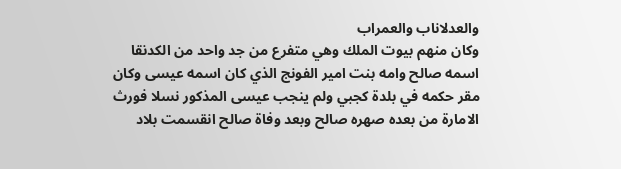والعدلاناب والعمراب
وكان منهم بيوت الملك وهي متفرع من جد واحد من الكدنقا اسمه صالح وامه بنت امير الفونج الذي كان اسمه عيسى وكان مقر حكمه في بلدة كجبي ولم ينجب عيسى المذكور نسلا فورث الامارة من بعده صهره صالح وبعد وفاة صالح انقسمت بلاد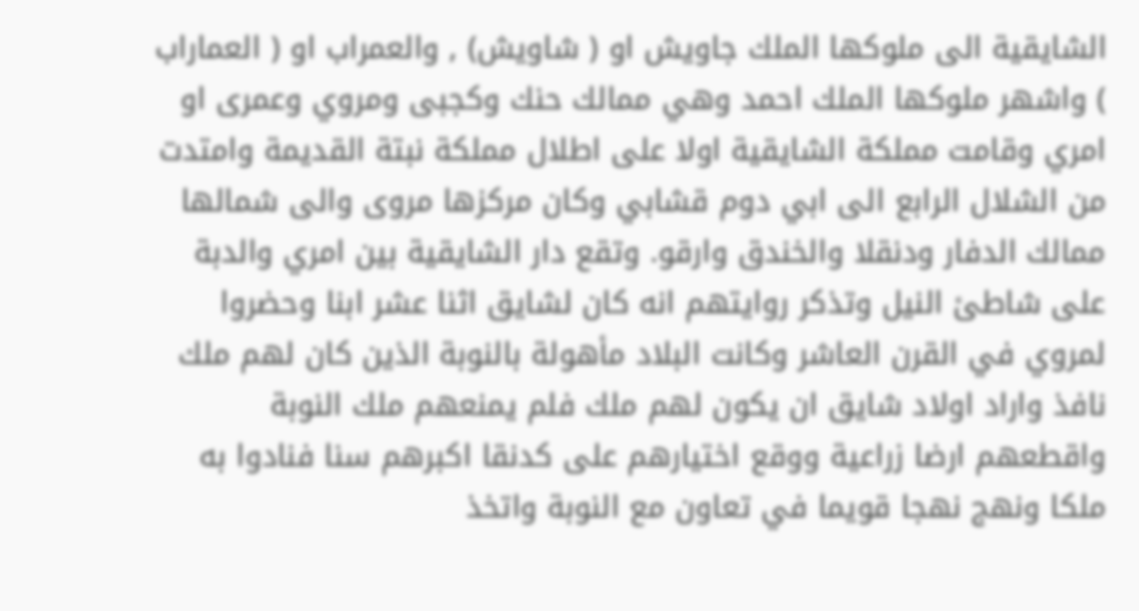الشايقية الى ملوكها الملك جاويش او ( شاويش) , والعمراب او ( العماراب ) واشهر ملوكها الملك احمد وهي ممالك حنك وكجبى ومروي وعمرى او امري وقامت مملكة الشايقية اولا على اطلال مملكة نبتة القديمة وامتدت من الشلال الرابع الى ابي دوم قشابي وكان مركزها مروى والى شمالها ممالك الدفار ودنقلا والخندق وارقو. وتقع دار الشايقية بين امري والدبة على شاطئ النيل وتذكر روايتهم انه كان لشايق اثنا عشر ابنا وحضروا لمروي في القرن العاشر وكانت البلاد مأهولة بالنوبة الذين كان لهم ملك نافذ واراد اولاد شايق ان يكون لهم ملك فلم يمنعهم ملك النوبة واقطعهم ارضا زراعية ووقع اختيارهم على كدنقا اكبرهم سنا فنادوا به ملكا ونهج نهجا قويما في تعاون مع النوبة واتخذ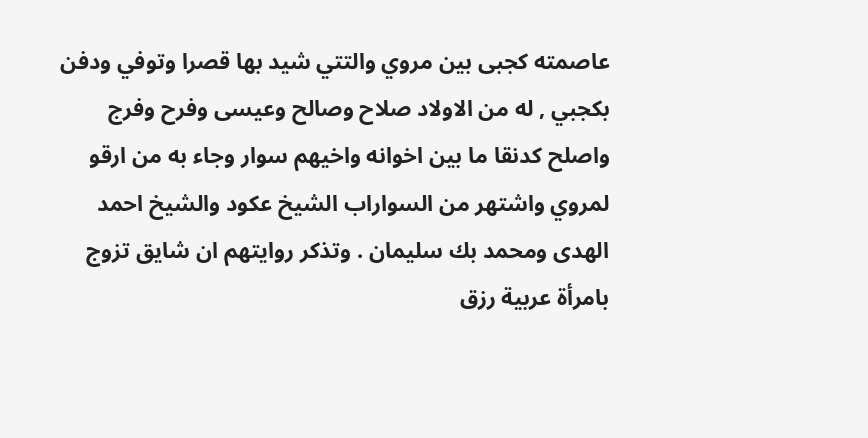عاصمته كجبى بين مروي والتتي شيد بها قصرا وتوفي ودفن بكجبي , له من الاولاد صلاح وصالح وعيسى وفرح وفرج واصلح كدنقا ما بين اخوانه واخيهم سوار وجاء به من ارقو لمروي واشتهر من السواراب الشيخ عكود والشيخ احمد الهدى ومحمد بك سليمان . وتذكر روايتهم ان شايق تزوج بامرأة عربية رزق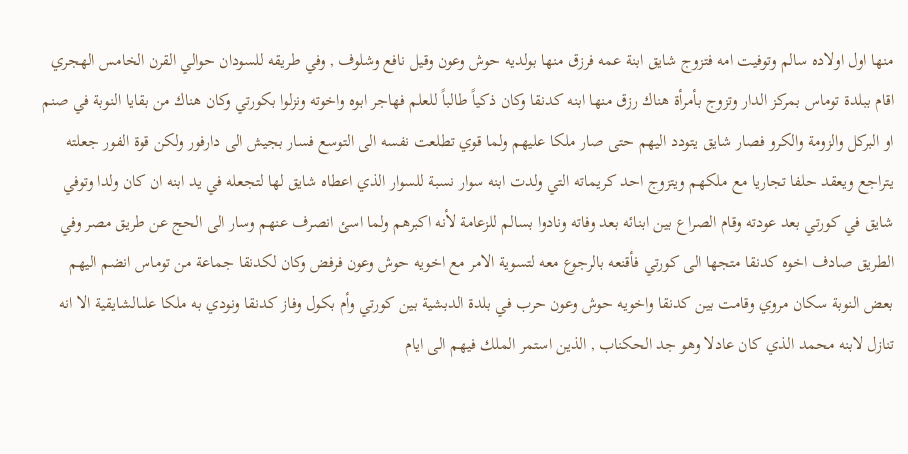منها اول اولاده سالم وتوفيت امه فتزوج شايق ابنة عمه فرزق منها بولديه حوش وعون وقيل نافع وشلوف , وفي طريقه للسودان حوالي القرن الخامس الهجري اقام ببلدة توماس بمركز الدار وتزوج بأمرأة هناك رزق منها ابنه كدنقا وكان ذكياً طالباً للعلم فهاجر ابوه واخوته ونزلوا بكورتي وكان هناك من بقايا النوبة في صنم او البركل والزومة والكرو فصار شايق يتودد اليهم حتى صار ملكا عليهم ولما قوي تطلعت نفسه الى التوسع فسار بجيش الى دارفور ولكن قوة الفور جعلته يتراجع ويعقد حلفا تجاريا مع ملكهم ويتزوج احد كريماته التي ولدت ابنه سوار نسبة للسوار الذي اعطاه شايق لها لتجعله في يد ابنه ان كان ولدا وتوفي شايق في كورتي بعد عودته وقام الصراع بين ابنائه بعد وفاته ونادوا بسالم للزعامة لأنه اكبرهم ولما اسئ انصرف عنهم وسار الى الحج عن طريق مصر وفي الطريق صادف اخوه كدنقا متجها الى كورتي فأقنعه بالرجوع معه لتسوية الامر مع اخويه حوش وعون فرفض وكان لكدنقا جماعة من توماس انضم اليهم بعض النوبة سكان مروي وقامت بين كدنقا واخويه حوش وعون حرب في بلدة الدبشية بين كورتي وأم بكول وفاز كدنقا ونودي به ملكا علىالشايقية الا انه تنازل لابنه محمد الذي كان عادلا وهو جد الحكناب , الذين استمر الملك فيهم الى ايام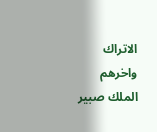الاتراك واخرهم الملك صبير